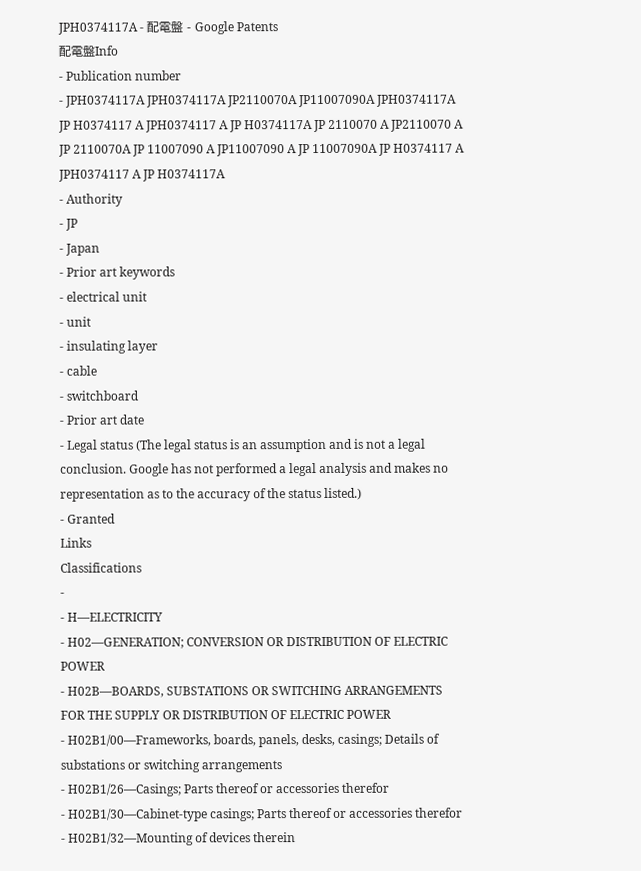JPH0374117A - 配電盤 - Google Patents
配電盤Info
- Publication number
- JPH0374117A JPH0374117A JP2110070A JP11007090A JPH0374117A JP H0374117 A JPH0374117 A JP H0374117A JP 2110070 A JP2110070 A JP 2110070A JP 11007090 A JP11007090 A JP 11007090A JP H0374117 A JPH0374117 A JP H0374117A
- Authority
- JP
- Japan
- Prior art keywords
- electrical unit
- unit
- insulating layer
- cable
- switchboard
- Prior art date
- Legal status (The legal status is an assumption and is not a legal conclusion. Google has not performed a legal analysis and makes no representation as to the accuracy of the status listed.)
- Granted
Links
Classifications
-
- H—ELECTRICITY
- H02—GENERATION; CONVERSION OR DISTRIBUTION OF ELECTRIC POWER
- H02B—BOARDS, SUBSTATIONS OR SWITCHING ARRANGEMENTS FOR THE SUPPLY OR DISTRIBUTION OF ELECTRIC POWER
- H02B1/00—Frameworks, boards, panels, desks, casings; Details of substations or switching arrangements
- H02B1/26—Casings; Parts thereof or accessories therefor
- H02B1/30—Cabinet-type casings; Parts thereof or accessories therefor
- H02B1/32—Mounting of devices therein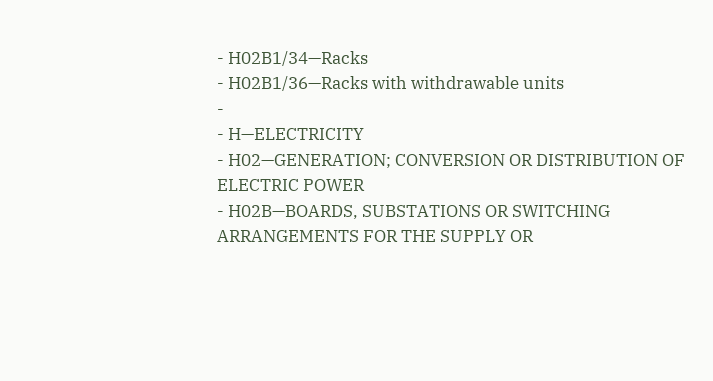- H02B1/34—Racks
- H02B1/36—Racks with withdrawable units
-
- H—ELECTRICITY
- H02—GENERATION; CONVERSION OR DISTRIBUTION OF ELECTRIC POWER
- H02B—BOARDS, SUBSTATIONS OR SWITCHING ARRANGEMENTS FOR THE SUPPLY OR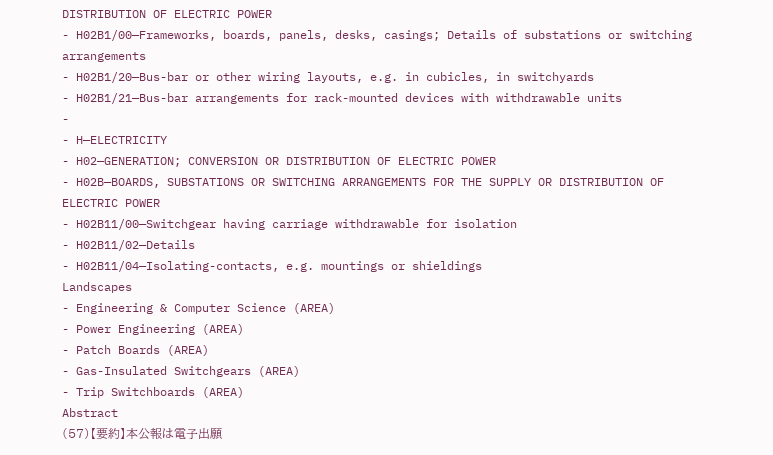DISTRIBUTION OF ELECTRIC POWER
- H02B1/00—Frameworks, boards, panels, desks, casings; Details of substations or switching arrangements
- H02B1/20—Bus-bar or other wiring layouts, e.g. in cubicles, in switchyards
- H02B1/21—Bus-bar arrangements for rack-mounted devices with withdrawable units
-
- H—ELECTRICITY
- H02—GENERATION; CONVERSION OR DISTRIBUTION OF ELECTRIC POWER
- H02B—BOARDS, SUBSTATIONS OR SWITCHING ARRANGEMENTS FOR THE SUPPLY OR DISTRIBUTION OF ELECTRIC POWER
- H02B11/00—Switchgear having carriage withdrawable for isolation
- H02B11/02—Details
- H02B11/04—Isolating-contacts, e.g. mountings or shieldings
Landscapes
- Engineering & Computer Science (AREA)
- Power Engineering (AREA)
- Patch Boards (AREA)
- Gas-Insulated Switchgears (AREA)
- Trip Switchboards (AREA)
Abstract
(57)【要約】本公報は電子出願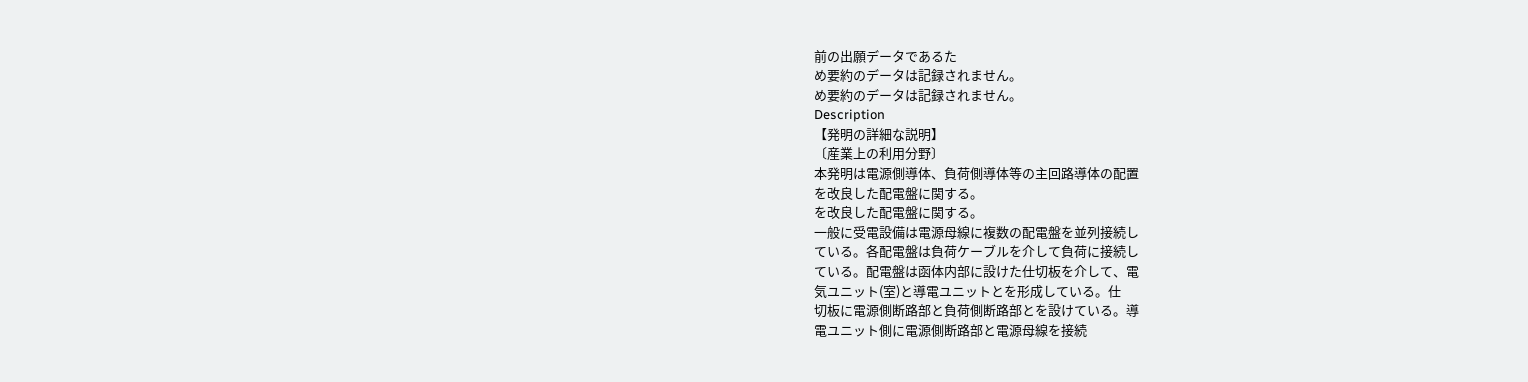前の出願データであるた
め要約のデータは記録されません。
め要約のデータは記録されません。
Description
【発明の詳細な説明】
〔産業上の利用分野〕
本発明は電源側導体、負荷側導体等の主回路導体の配置
を改良した配電盤に関する。
を改良した配電盤に関する。
一般に受電設備は電源母線に複数の配電盤を並列接続し
ている。各配電盤は負荷ケーブルを介して負荷に接続し
ている。配電盤は函体内部に設けた仕切板を介して、電
気ユニット(室)と導電ユニットとを形成している。仕
切板に電源側断路部と負荷側断路部とを設けている。導
電ユニット側に電源側断路部と電源母線を接続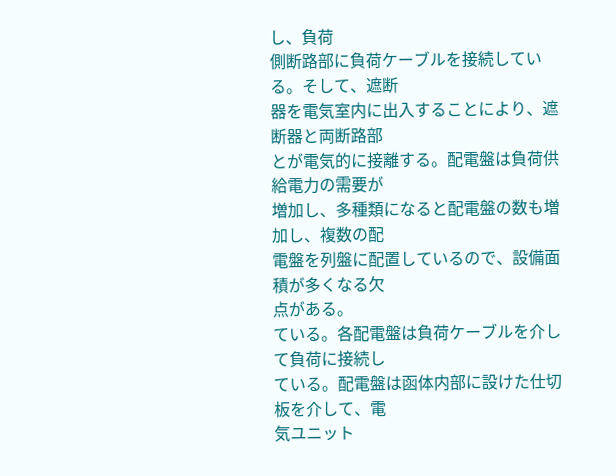し、負荷
側断路部に負荷ケーブルを接続している。そして、遮断
器を電気室内に出入することにより、遮断器と両断路部
とが電気的に接離する。配電盤は負荷供給電力の需要が
増加し、多種類になると配電盤の数も増加し、複数の配
電盤を列盤に配置しているので、設備面積が多くなる欠
点がある。
ている。各配電盤は負荷ケーブルを介して負荷に接続し
ている。配電盤は函体内部に設けた仕切板を介して、電
気ユニット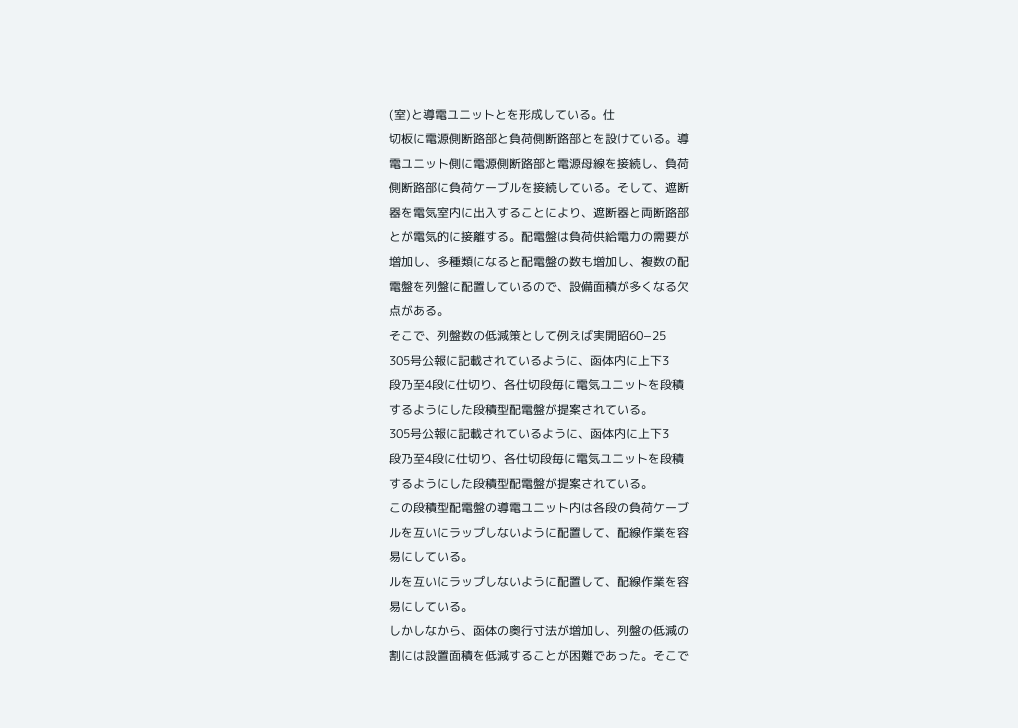(室)と導電ユニットとを形成している。仕
切板に電源側断路部と負荷側断路部とを設けている。導
電ユニット側に電源側断路部と電源母線を接続し、負荷
側断路部に負荷ケーブルを接続している。そして、遮断
器を電気室内に出入することにより、遮断器と両断路部
とが電気的に接離する。配電盤は負荷供給電力の需要が
増加し、多種類になると配電盤の数も増加し、複数の配
電盤を列盤に配置しているので、設備面積が多くなる欠
点がある。
そこで、列盤数の低減策として例えば実開昭60−25
305号公報に記載されているように、函体内に上下3
段乃至4段に仕切り、各仕切段毎に電気ユニットを段積
するようにした段積型配電盤が提案されている。
305号公報に記載されているように、函体内に上下3
段乃至4段に仕切り、各仕切段毎に電気ユニットを段積
するようにした段積型配電盤が提案されている。
この段積型配電盤の導電ユニット内は各段の負荷ケーブ
ルを互いにラップしないように配置して、配線作業を容
易にしている。
ルを互いにラップしないように配置して、配線作業を容
易にしている。
しかしなから、函体の奥行寸法が増加し、列盤の低減の
割には設置面積を低減することが困難であった。そこで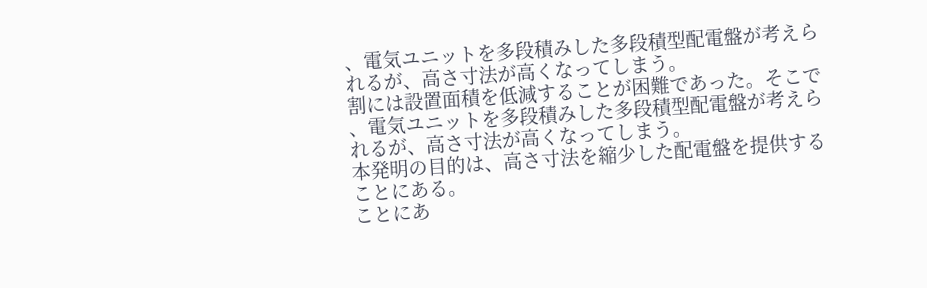、電気ユニットを多段積みした多段積型配電盤が考えら
れるが、高さ寸法が高くなってしまう。
割には設置面積を低減することが困難であった。そこで
、電気ユニットを多段積みした多段積型配電盤が考えら
れるが、高さ寸法が高くなってしまう。
本発明の目的は、高さ寸法を縮少した配電盤を提供する
ことにある。
ことにあ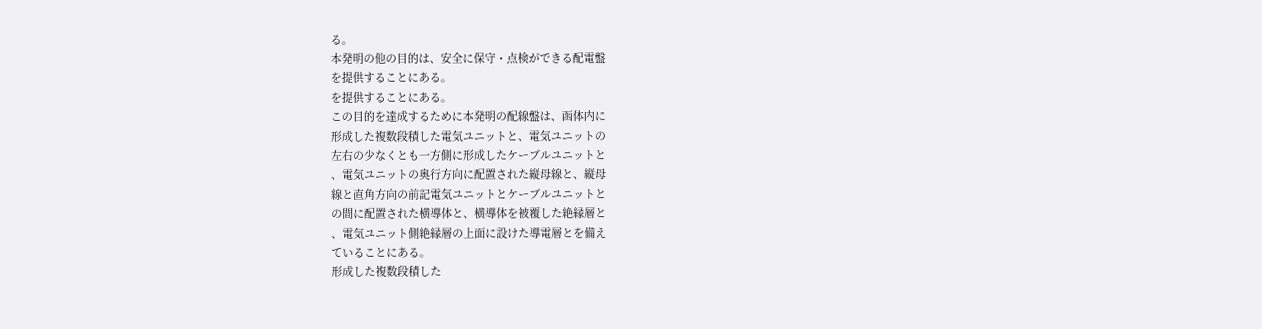る。
本発明の他の目的は、安全に保守・点検ができる配電盤
を提供することにある。
を提供することにある。
この目的を達成するために本発明の配線盤は、函体内に
形成した複数段積した電気ユニットと、電気ユニットの
左右の少なくとも一方側に形成したケーブルユニットと
、電気ユニットの奥行方向に配置された縦母線と、縦母
線と直角方向の前記電気ユニットとケーブルユニットと
の間に配置された横導体と、横導体を被覆した絶縁層と
、電気ユニット側絶縁層の上面に設けた導電層とを備え
ていることにある。
形成した複数段積した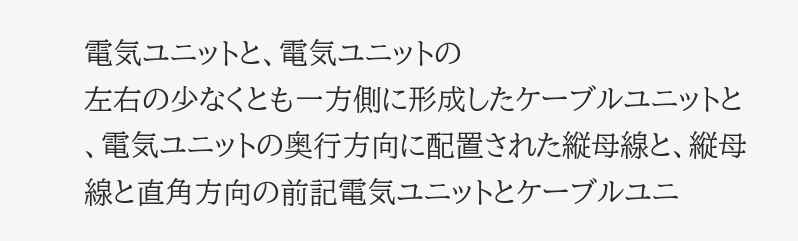電気ユニットと、電気ユニットの
左右の少なくとも一方側に形成したケーブルユニットと
、電気ユニットの奥行方向に配置された縦母線と、縦母
線と直角方向の前記電気ユニットとケーブルユニ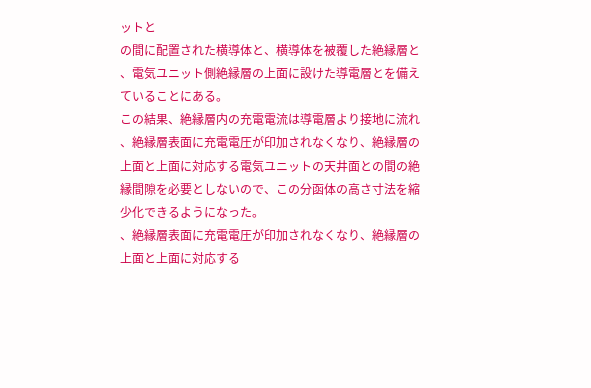ットと
の間に配置された横導体と、横導体を被覆した絶縁層と
、電気ユニット側絶縁層の上面に設けた導電層とを備え
ていることにある。
この結果、絶縁層内の充電電流は導電層より接地に流れ
、絶縁層表面に充電電圧が印加されなくなり、絶縁層の
上面と上面に対応する電気ユニットの天井面との間の絶
縁間隙を必要としないので、この分函体の高さ寸法を縮
少化できるようになった。
、絶縁層表面に充電電圧が印加されなくなり、絶縁層の
上面と上面に対応する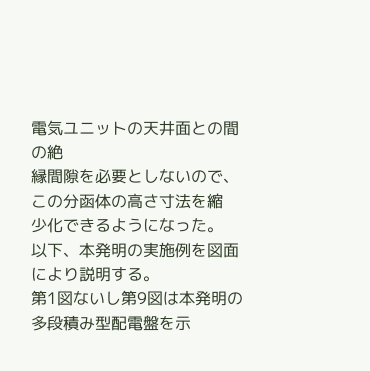電気ユニットの天井面との間の絶
縁間隙を必要としないので、この分函体の高さ寸法を縮
少化できるようになった。
以下、本発明の実施例を図面により説明する。
第1図ないし第9図は本発明の多段積み型配電盤を示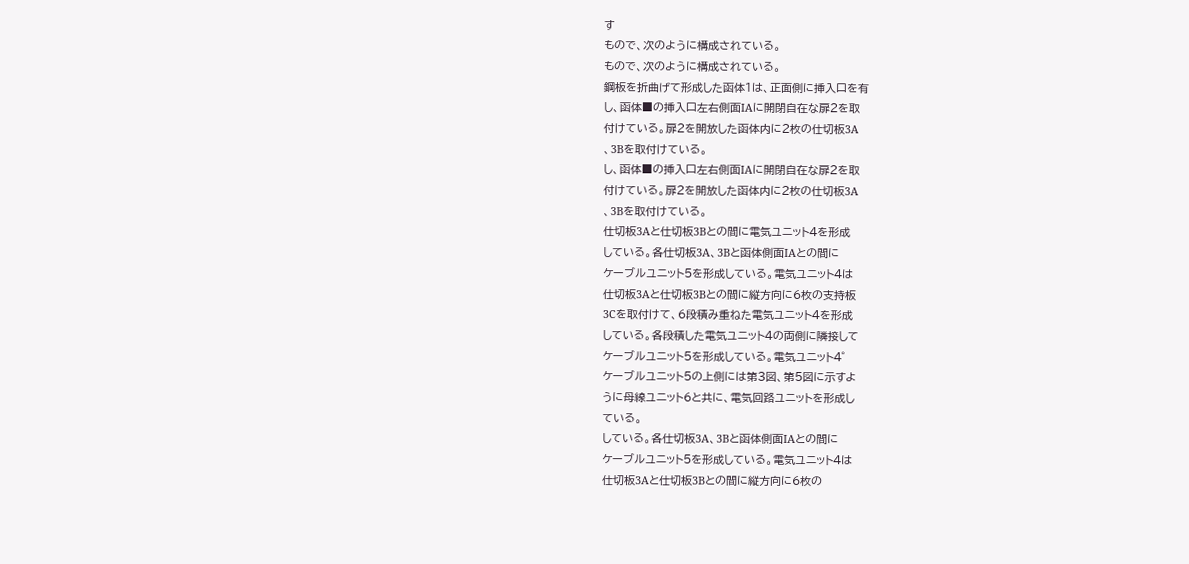す
もので、次のように構成されている。
もので、次のように構成されている。
鋼板を折曲げて形成した函体1は、正面側に挿入口を有
し、函体■の挿入口左右側面IAに開閉自在な扉2を取
付けている。扉2を開放した函体内に2枚の仕切板3A
、3Bを取付けている。
し、函体■の挿入口左右側面IAに開閉自在な扉2を取
付けている。扉2を開放した函体内に2枚の仕切板3A
、3Bを取付けている。
仕切板3Aと仕切板3Bとの間に電気ユニット4を形成
している。各仕切板3A、3Bと函体側面IAとの間に
ケーブルユニット5を形成している。電気ユニット4は
仕切板3Aと仕切板3Bとの間に縦方向に6枚の支持板
3Cを取付けて、6段積み重ねた電気ユニット4を形成
している。各段積した電気ユニット4の両側に隣接して
ケーブルユニット5を形成している。電気ユニット4゜
ケーブルユニット5の上側には第3図、第5図に示すよ
うに母線ユニット6と共に、電気回路ユニットを形成し
ている。
している。各仕切板3A、3Bと函体側面IAとの間に
ケーブルユニット5を形成している。電気ユニット4は
仕切板3Aと仕切板3Bとの間に縦方向に6枚の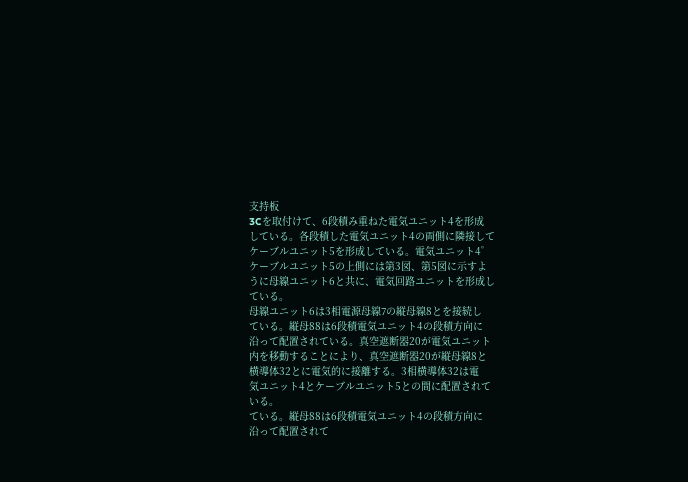支持板
3Cを取付けて、6段積み重ねた電気ユニット4を形成
している。各段積した電気ユニット4の両側に隣接して
ケーブルユニット5を形成している。電気ユニット4゜
ケーブルユニット5の上側には第3図、第5図に示すよ
うに母線ユニット6と共に、電気回路ユニットを形成し
ている。
母線ユニット6は3相電源母線7の縦母線8とを接続し
ている。縦母88は6段積電気ユニット4の段積方向に
沿って配置されている。真空遮断器20が電気ユニット
内を移動することにより、真空遮断器20が縦母線8と
横導体32とに電気的に接離する。3相横導体32は電
気ユニット4とケーブルユニット5との間に配置されて
いる。
ている。縦母88は6段積電気ユニット4の段積方向に
沿って配置されて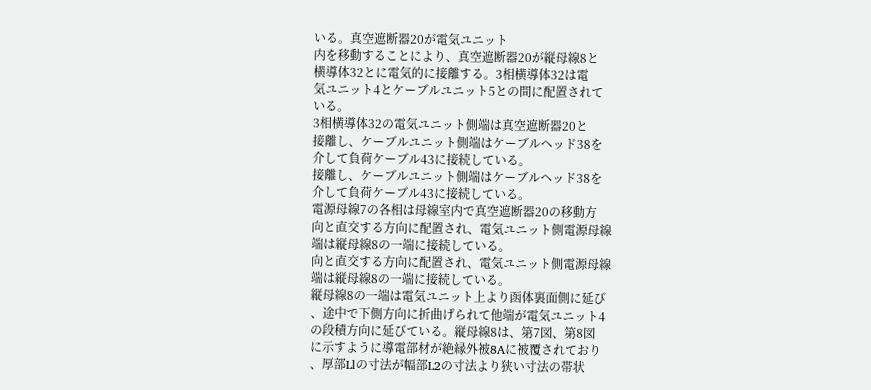いる。真空遮断器20が電気ユニット
内を移動することにより、真空遮断器20が縦母線8と
横導体32とに電気的に接離する。3相横導体32は電
気ユニット4とケーブルユニット5との間に配置されて
いる。
3相横導体32の電気ユニット側端は真空遮断器20と
接離し、ケーブルユニット側端はケーブルヘッド38を
介して負荷ケーブル43に接続している。
接離し、ケーブルユニット側端はケーブルヘッド38を
介して負荷ケーブル43に接続している。
電源母線7の各相は母線室内で真空遮断器20の移動方
向と直交する方向に配置され、電気ユニット側電源母線
端は縦母線8の一端に接続している。
向と直交する方向に配置され、電気ユニット側電源母線
端は縦母線8の一端に接続している。
縦母線8の一端は電気ユニット上より函体裏面側に延び
、途中で下側方向に折曲げられて他端が電気ユニット4
の段積方向に延びている。縦母線8は、第7図、第8図
に示すように導電部材が絶縁外被8Aに被覆されており
、厚部Llの寸法が幅部L2の寸法より狭い寸法の帯状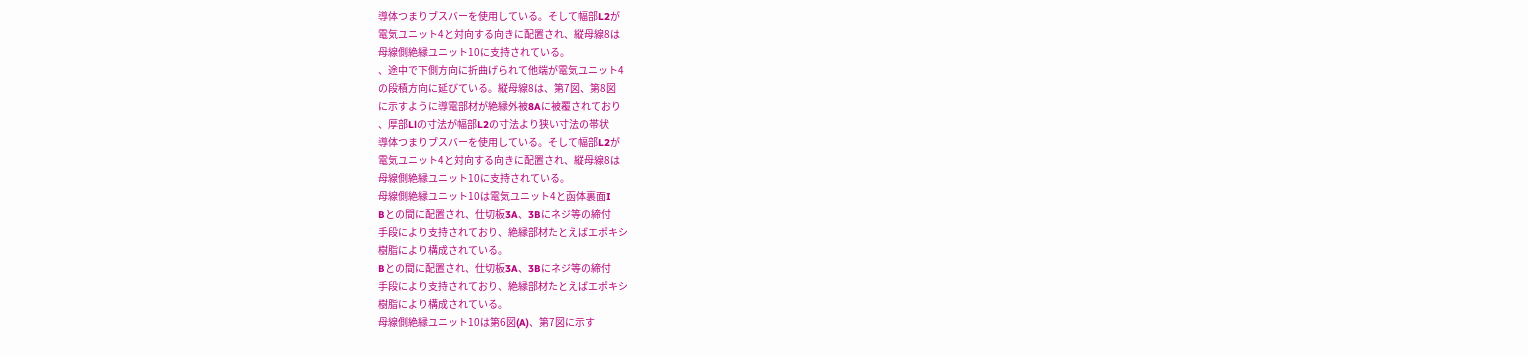導体つまりブスバーを使用している。そして幅部L2が
電気ユニット4と対向する向きに配置され、縦母線8は
母線側絶縁ユニット10に支持されている。
、途中で下側方向に折曲げられて他端が電気ユニット4
の段積方向に延びている。縦母線8は、第7図、第8図
に示すように導電部材が絶縁外被8Aに被覆されており
、厚部Llの寸法が幅部L2の寸法より狭い寸法の帯状
導体つまりブスバーを使用している。そして幅部L2が
電気ユニット4と対向する向きに配置され、縦母線8は
母線側絶縁ユニット10に支持されている。
母線側絶縁ユニット10は電気ユニット4と函体裏面I
Bとの間に配置され、仕切板3A、3Bにネジ等の締付
手段により支持されており、絶縁部材たとえばエポキシ
樹脂により構成されている。
Bとの間に配置され、仕切板3A、3Bにネジ等の締付
手段により支持されており、絶縁部材たとえばエポキシ
樹脂により構成されている。
母線側絶縁ユニット10は第6図(A)、第7図に示す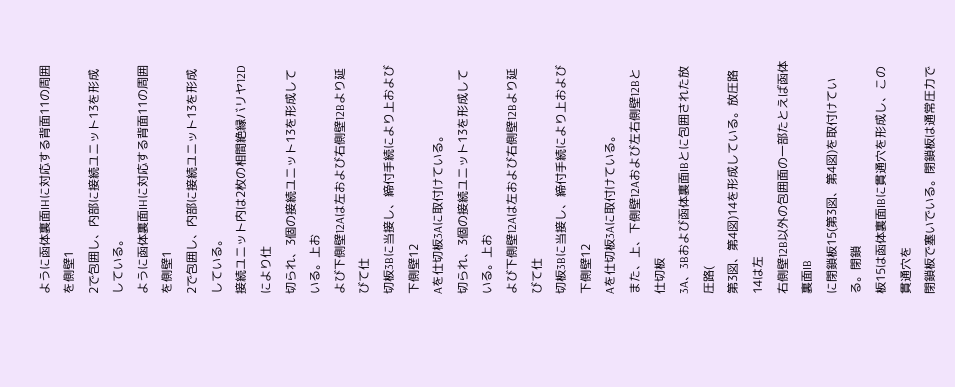ように函体裏面IHに対応する背面11の周囲を側壁1
2で包囲し、内部に接続ユニット13を形成している。
ように函体裏面IHに対応する背面11の周囲を側壁1
2で包囲し、内部に接続ユニット13を形成している。
接続ユニット内は2枚の相間絶縁バリヤ12Dにより仕
切られ、3個の接続ユニット13を形成している。上お
よび下側壁12Aは左および右側壁12Bより延びて仕
切板3Bに当接し、締付手続により上および下側壁12
Aを仕切板3Aに取付けている。
切られ、3個の接続ユニット13を形成している。上お
よび下側壁12Aは左および右側壁12Bより延びて仕
切板3Bに当接し、締付手続により上および下側壁12
Aを仕切板3Aに取付けている。
また、上、下側壁12Aおよび左右側壁12Bと仕切板
3A、3Bおよび函体裏面IBとに包囲された放圧路(
第3図、第4図)14を形成している。放圧路14は左
右側壁12B以外の包囲面の一部たとえば函体裏面IB
に閉鎖板15(第3図、第4図)を取付けている。閉鎖
板15は函体裏面IBに貫通穴を形成し、この貫通穴を
閉鎖板で塞いでいる。閉鎖板は通常圧力で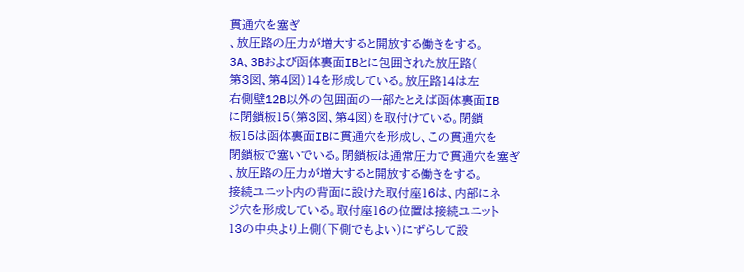貫通穴を塞ぎ
、放圧路の圧力が増大すると開放する働きをする。
3A、3Bおよび函体裏面IBとに包囲された放圧路(
第3図、第4図)14を形成している。放圧路14は左
右側壁12B以外の包囲面の一部たとえば函体裏面IB
に閉鎖板15(第3図、第4図)を取付けている。閉鎖
板15は函体裏面IBに貫通穴を形成し、この貫通穴を
閉鎖板で塞いでいる。閉鎖板は通常圧力で貫通穴を塞ぎ
、放圧路の圧力が増大すると開放する働きをする。
接続ユニット内の背面に設けた取付座16は、内部にネ
ジ穴を形成している。取付座16の位置は接続ユニット
13の中央より上側(下側でもよい)にずらして設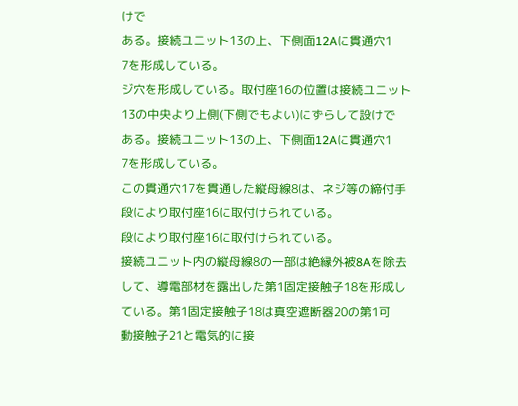けで
ある。接続ユニット13の上、下側面12Aに貫通穴1
7を形成している。
ジ穴を形成している。取付座16の位置は接続ユニット
13の中央より上側(下側でもよい)にずらして設けで
ある。接続ユニット13の上、下側面12Aに貫通穴1
7を形成している。
この貫通穴17を貫通した縦母線8は、ネジ等の締付手
段により取付座16に取付けられている。
段により取付座16に取付けられている。
接続ユニット内の縦母線8の一部は絶縁外被8Aを除去
して、導電部材を露出した第1固定接触子18を形成し
ている。第1固定接触子18は真空遮断器20の第1可
動接触子21と電気的に接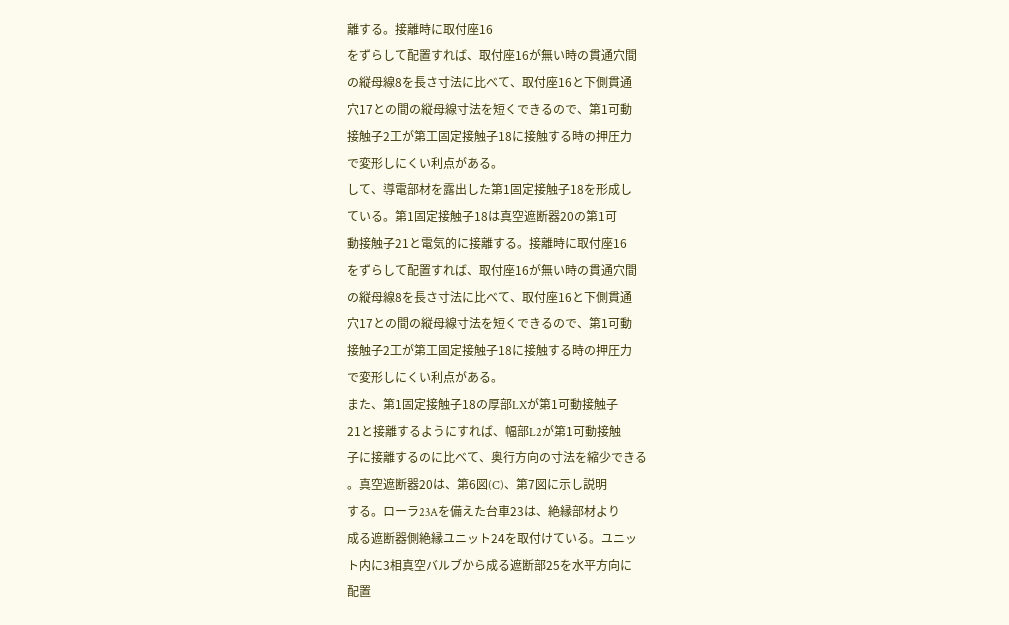離する。接離時に取付座16
をずらして配置すれば、取付座16が無い時の貫通穴間
の縦母線8を長さ寸法に比べて、取付座16と下側貫通
穴17との間の縦母線寸法を短くできるので、第1可動
接触子2工が第工固定接触子18に接触する時の押圧力
で変形しにくい利点がある。
して、導電部材を露出した第1固定接触子18を形成し
ている。第1固定接触子18は真空遮断器20の第1可
動接触子21と電気的に接離する。接離時に取付座16
をずらして配置すれば、取付座16が無い時の貫通穴間
の縦母線8を長さ寸法に比べて、取付座16と下側貫通
穴17との間の縦母線寸法を短くできるので、第1可動
接触子2工が第工固定接触子18に接触する時の押圧力
で変形しにくい利点がある。
また、第1固定接触子18の厚部LXが第1可動接触子
21と接離するようにすれば、幅部L2が第1可動接触
子に接離するのに比べて、奥行方向の寸法を縮少できる
。真空遮断器20は、第6図(C)、第7図に示し説明
する。ローラ23Aを備えた台車23は、絶縁部材より
成る遮断器側絶縁ユニット24を取付けている。ユニッ
ト内に3相真空バルブから成る遮断部25を水平方向に
配置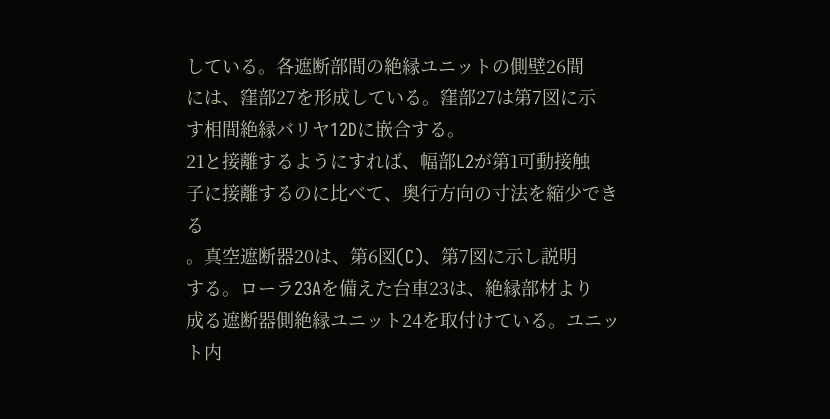している。各遮断部間の絶縁ユニットの側壁26間
には、窪部27を形成している。窪部27は第7図に示
す相間絶縁バリヤ12Dに嵌合する。
21と接離するようにすれば、幅部L2が第1可動接触
子に接離するのに比べて、奥行方向の寸法を縮少できる
。真空遮断器20は、第6図(C)、第7図に示し説明
する。ローラ23Aを備えた台車23は、絶縁部材より
成る遮断器側絶縁ユニット24を取付けている。ユニッ
ト内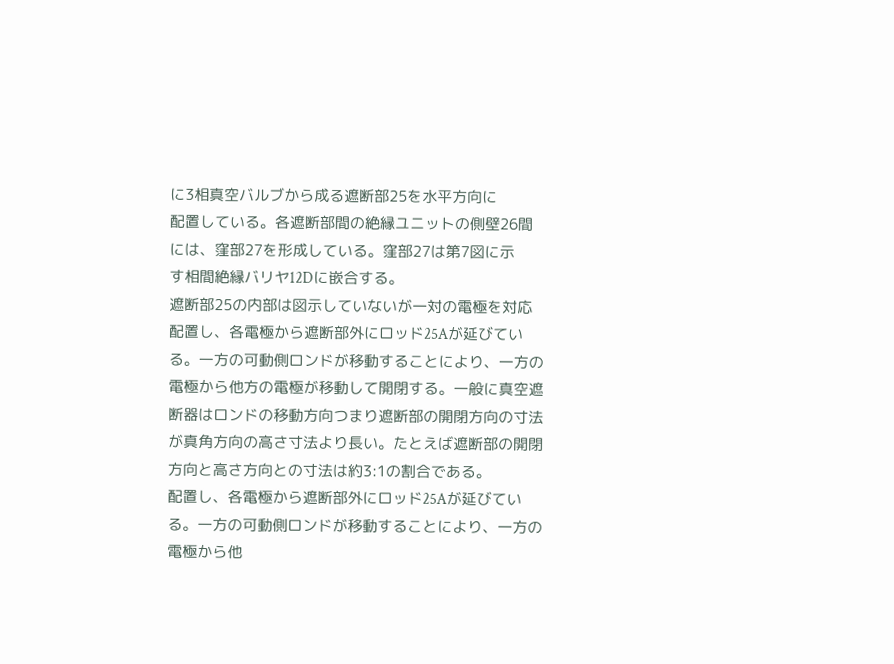に3相真空バルブから成る遮断部25を水平方向に
配置している。各遮断部間の絶縁ユニットの側壁26間
には、窪部27を形成している。窪部27は第7図に示
す相間絶縁バリヤ12Dに嵌合する。
遮断部25の内部は図示していないが一対の電極を対応
配置し、各電極から遮断部外にロッド25Aが延びてい
る。一方の可動側ロンドが移動することにより、一方の
電極から他方の電極が移動して開閉する。一般に真空遮
断器はロンドの移動方向つまり遮断部の開閉方向の寸法
が真角方向の高さ寸法より長い。たとえば遮断部の開閉
方向と高さ方向との寸法は約3:1の割合である。
配置し、各電極から遮断部外にロッド25Aが延びてい
る。一方の可動側ロンドが移動することにより、一方の
電極から他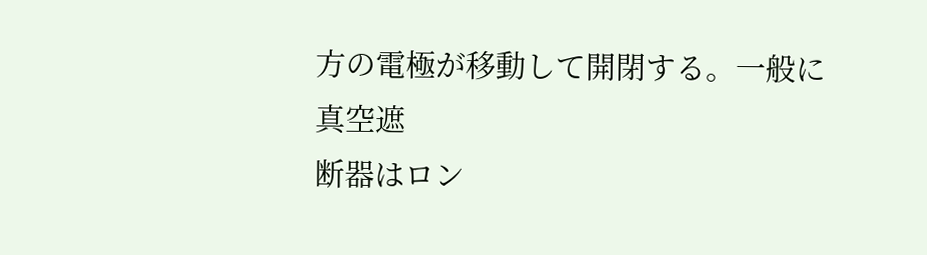方の電極が移動して開閉する。一般に真空遮
断器はロン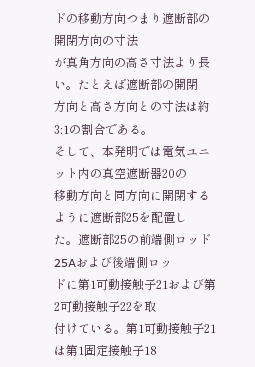ドの移動方向つまり遮断部の開閉方向の寸法
が真角方向の高さ寸法より長い。たとえば遮断部の開閉
方向と高さ方向との寸法は約3:1の割合である。
そして、本発明では電気ユニット内の真空遮断器20の
移動方向と同方向に開閉するように遮断部25を配置し
た。遮断部25の前端側ロッド25Aおよび後端側ロッ
ドに第1可動接触子21および第2可動接触子22を取
付けている。第1可動接触子21は第1固定接触子18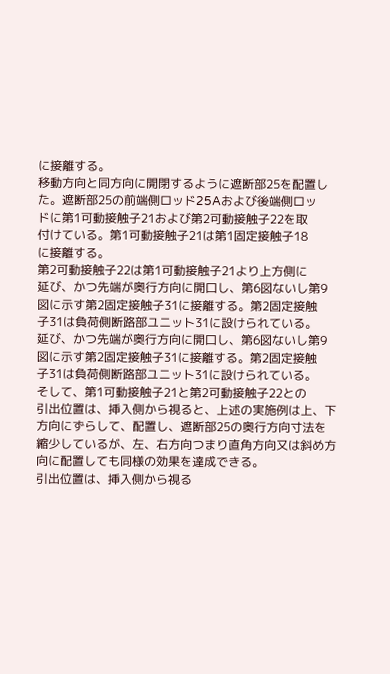に接離する。
移動方向と同方向に開閉するように遮断部25を配置し
た。遮断部25の前端側ロッド25Aおよび後端側ロッ
ドに第1可動接触子21および第2可動接触子22を取
付けている。第1可動接触子21は第1固定接触子18
に接離する。
第2可動接触子22は第1可動接触子21より上方側に
延び、かつ先端が奥行方向に開口し、第6図ないし第9
図に示す第2固定接触子31に接離する。第2固定接触
子31は負荷側断路部ユニット31に設けられている。
延び、かつ先端が奥行方向に開口し、第6図ないし第9
図に示す第2固定接触子31に接離する。第2固定接触
子31は負荷側断路部ユニット31に設けられている。
そして、第1可動接触子21と第2可動接触子22との
引出位置は、挿入側から視ると、上述の実施例は上、下
方向にずらして、配置し、遮断部25の奥行方向寸法を
縮少しているが、左、右方向つまり直角方向又は斜め方
向に配置しても同様の効果を達成できる。
引出位置は、挿入側から視る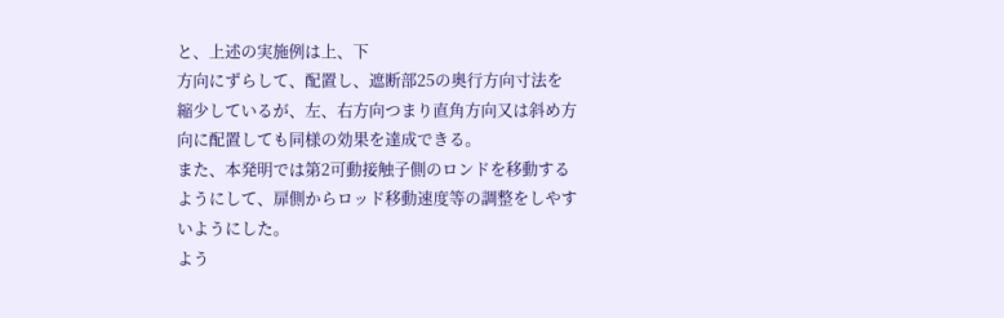と、上述の実施例は上、下
方向にずらして、配置し、遮断部25の奥行方向寸法を
縮少しているが、左、右方向つまり直角方向又は斜め方
向に配置しても同様の効果を達成できる。
また、本発明では第2可動接触子側のロンドを移動する
ようにして、扉側からロッド移動速度等の調整をしやす
いようにした。
よう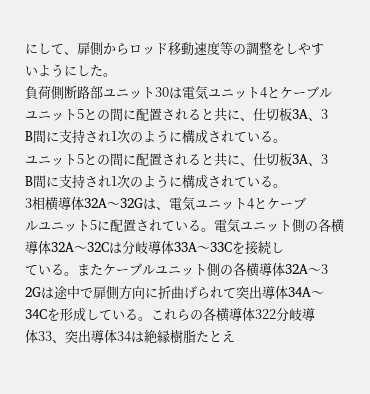にして、扉側からロッド移動速度等の調整をしやす
いようにした。
負荷側断路部ユニット30は電気ユニット4とケーブル
ユニット5との間に配置されると共に、仕切板3A、3
B間に支持され1次のように構成されている。
ユニット5との間に配置されると共に、仕切板3A、3
B間に支持され1次のように構成されている。
3相横導体32A〜32Gは、電気ユニット4とケーブ
ルユニット5に配置されている。電気ユニット側の各横
導体32A〜32Cは分岐導体33A〜33Cを接続し
ている。またケーブルユニット側の各横導体32A〜3
2Gは途中で扉側方向に折曲げられて突出導体34A〜
34Cを形成している。これらの各横導体322分岐導
体33、突出導体34は絶縁樹脂たとえ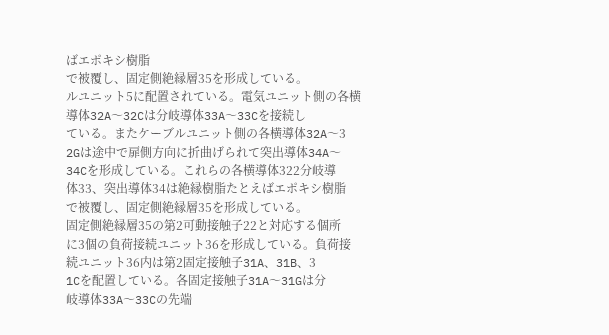ばエポキシ樹脂
で被覆し、固定側絶縁層35を形成している。
ルユニット5に配置されている。電気ユニット側の各横
導体32A〜32Cは分岐導体33A〜33Cを接続し
ている。またケーブルユニット側の各横導体32A〜3
2Gは途中で扉側方向に折曲げられて突出導体34A〜
34Cを形成している。これらの各横導体322分岐導
体33、突出導体34は絶縁樹脂たとえばエポキシ樹脂
で被覆し、固定側絶縁層35を形成している。
固定側絶縁層35の第2可動接触子22と対応する個所
に3個の負荷接続ユニット36を形成している。負荷接
続ユニット36内は第2固定接触子31A、31B、3
1Cを配置している。各固定接触子31A〜31Gは分
岐導体33A〜33Cの先端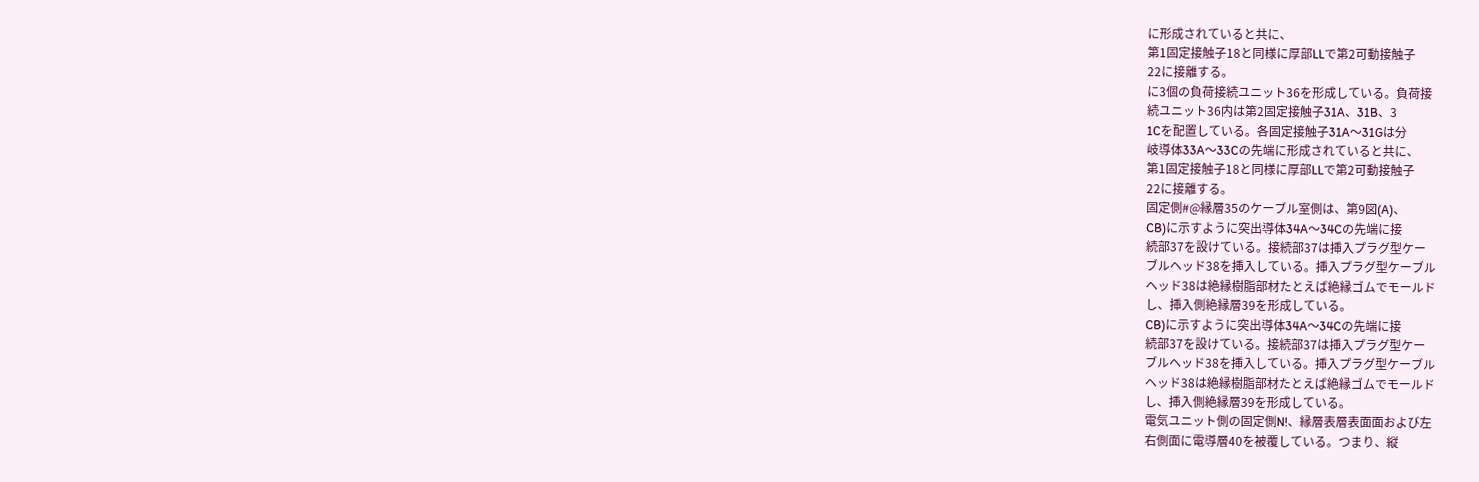に形成されていると共に、
第1固定接触子18と同様に厚部LLで第2可動接触子
22に接離する。
に3個の負荷接続ユニット36を形成している。負荷接
続ユニット36内は第2固定接触子31A、31B、3
1Cを配置している。各固定接触子31A〜31Gは分
岐導体33A〜33Cの先端に形成されていると共に、
第1固定接触子18と同様に厚部LLで第2可動接触子
22に接離する。
固定側#@縁層35のケーブル室側は、第9図(A)、
CB)に示すように突出導体34A〜34Cの先端に接
続部37を設けている。接続部37は挿入プラグ型ケー
ブルヘッド38を挿入している。挿入プラグ型ケーブル
ヘッド38は絶縁樹脂部材たとえば絶縁ゴムでモールド
し、挿入側絶縁層39を形成している。
CB)に示すように突出導体34A〜34Cの先端に接
続部37を設けている。接続部37は挿入プラグ型ケー
ブルヘッド38を挿入している。挿入プラグ型ケーブル
ヘッド38は絶縁樹脂部材たとえば絶縁ゴムでモールド
し、挿入側絶縁層39を形成している。
電気ユニット側の固定側N!、縁層表層表面面および左
右側面に電導層40を被覆している。つまり、縦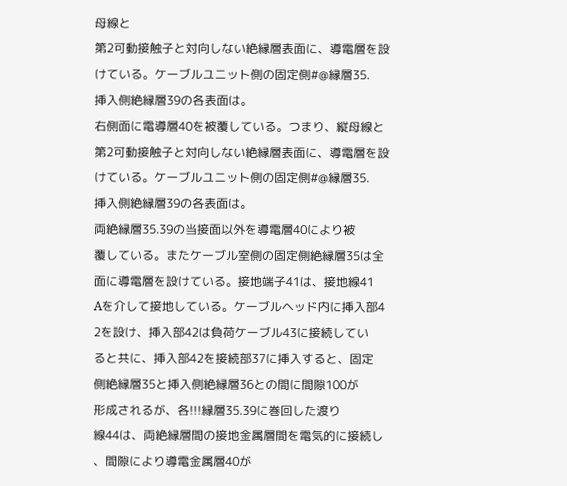母線と
第2可動接触子と対向しない絶縁層表面に、導電層を設
けている。ケーブルユニット側の固定側#@縁層35.
挿入側絶縁層39の各表面は。
右側面に電導層40を被覆している。つまり、縦母線と
第2可動接触子と対向しない絶縁層表面に、導電層を設
けている。ケーブルユニット側の固定側#@縁層35.
挿入側絶縁層39の各表面は。
両絶縁層35.39の当接面以外を導電層40により被
覆している。またケーブル室側の固定側絶縁層35は全
面に導電層を設けている。接地端子41は、接地線41
Aを介して接地している。ケーブルヘッド内に挿入部4
2を設け、挿入部42は負荷ケーブル43に接続してい
ると共に、挿入部42を接続部37に挿入すると、固定
側絶縁層35と挿入側絶縁層36との間に間隙100が
形成されるが、各!!!縁層35.39に巻回した渡り
線44は、両絶縁層間の接地金属層間を電気的に接続し
、間隙により導電金属層40が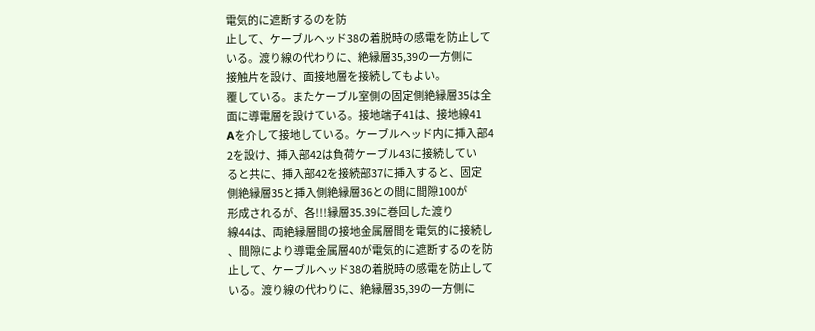電気的に遮断するのを防
止して、ケーブルヘッド38の着脱時の感電を防止して
いる。渡り線の代わりに、絶縁層35,39の一方側に
接触片を設け、面接地層を接続してもよい。
覆している。またケーブル室側の固定側絶縁層35は全
面に導電層を設けている。接地端子41は、接地線41
Aを介して接地している。ケーブルヘッド内に挿入部4
2を設け、挿入部42は負荷ケーブル43に接続してい
ると共に、挿入部42を接続部37に挿入すると、固定
側絶縁層35と挿入側絶縁層36との間に間隙100が
形成されるが、各!!!縁層35.39に巻回した渡り
線44は、両絶縁層間の接地金属層間を電気的に接続し
、間隙により導電金属層40が電気的に遮断するのを防
止して、ケーブルヘッド38の着脱時の感電を防止して
いる。渡り線の代わりに、絶縁層35,39の一方側に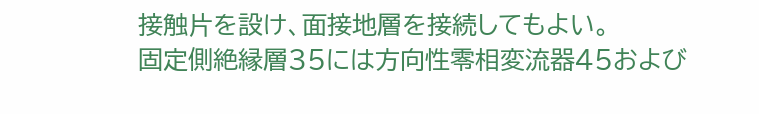接触片を設け、面接地層を接続してもよい。
固定側絶縁層35には方向性零相変流器45および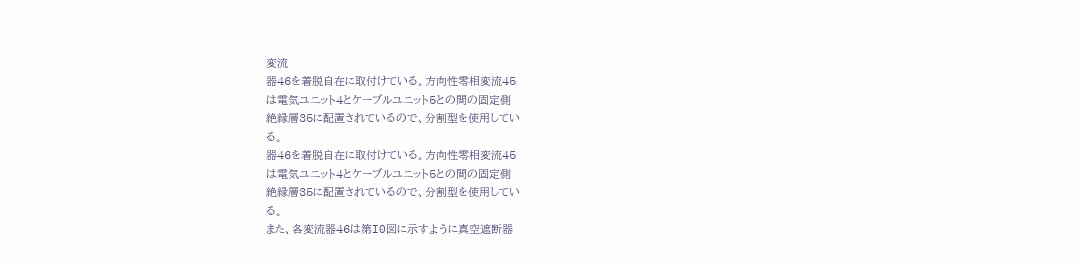変流
器46を着脱自在に取付けている。方向性零相変流45
は電気ユニット4とケーブルユニット5との間の固定側
絶縁層35に配置されているので、分割型を使用してい
る。
器46を着脱自在に取付けている。方向性零相変流45
は電気ユニット4とケーブルユニット5との間の固定側
絶縁層35に配置されているので、分割型を使用してい
る。
また、各変流器46は第I0図に示すように真空遮断器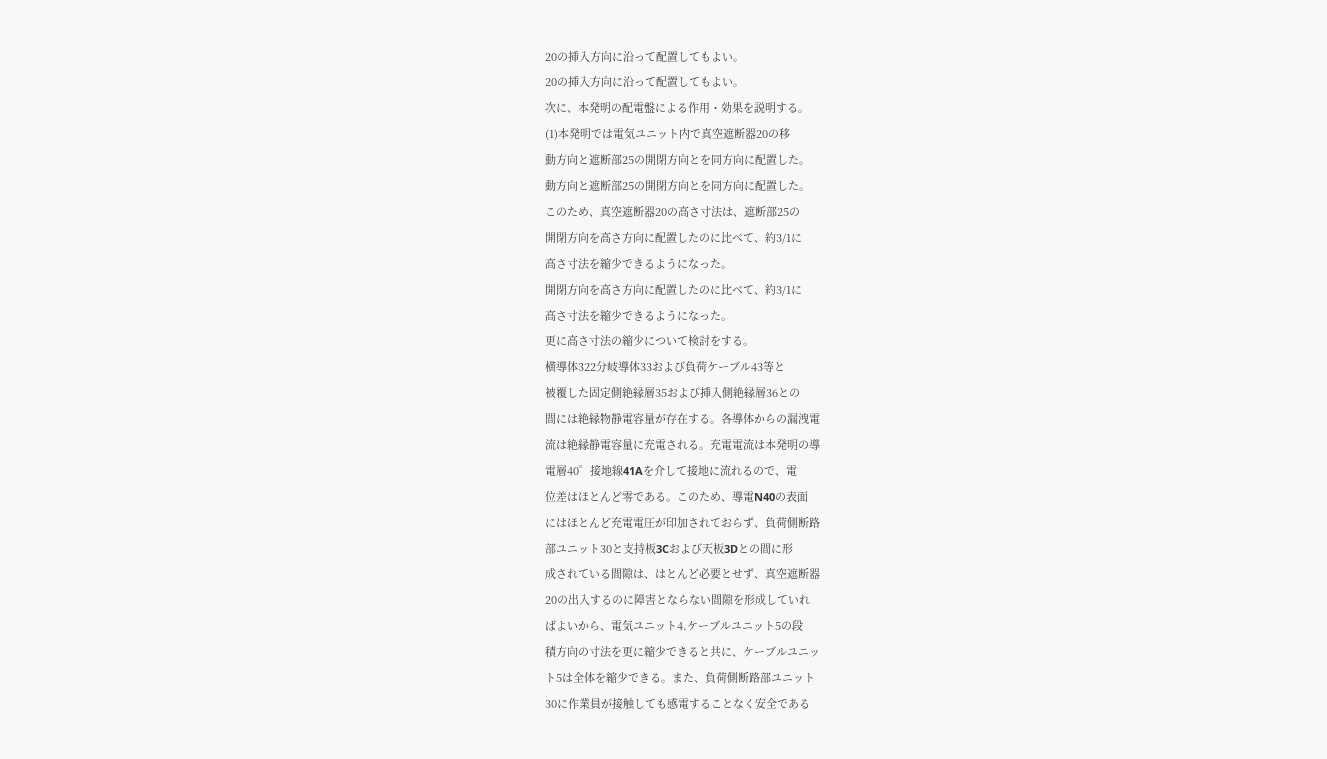20の挿入方向に沿って配置してもよい。
20の挿入方向に沿って配置してもよい。
次に、本発明の配電盤による作用・効果を説明する。
(1)本発明では電気ユニット内で真空遮断器20の移
動方向と遮断部25の開閉方向とを同方向に配置した。
動方向と遮断部25の開閉方向とを同方向に配置した。
このため、真空遮断器20の高さ寸法は、遮断部25の
開閉方向を高さ方向に配置したのに比べて、約3/1に
高さ寸法を縮少できるようになった。
開閉方向を高さ方向に配置したのに比べて、約3/1に
高さ寸法を縮少できるようになった。
更に高さ寸法の縮少について検討をする。
横導体322分岐導体33および負荷ケーブル43等と
被覆した固定側絶縁層35および挿入側絶縁層36との
間には絶縁物静電容量が存在する。各導体からの漏洩電
流は絶縁静電容量に充電される。充電電流は本発明の導
電層40゜接地線41Aを介して接地に流れるので、電
位差はほとんど零である。このため、導電N40の表面
にはほとんど充電電圧が印加されておらず、負荷側断路
部ユニット30と支持板3Cおよび天板3Dとの間に形
成されている間隙は、はとんど必要とせず、真空遮断器
20の出入するのに障害とならない間隙を形成していれ
ばよいから、電気ユニット4.ケーブルユニット5の段
積方向の寸法を更に縮少できると共に、ケーブルユニッ
ト5は全体を縮少できる。また、負荷側断路部ユニット
30に作業員が接触しても感電することなく安全である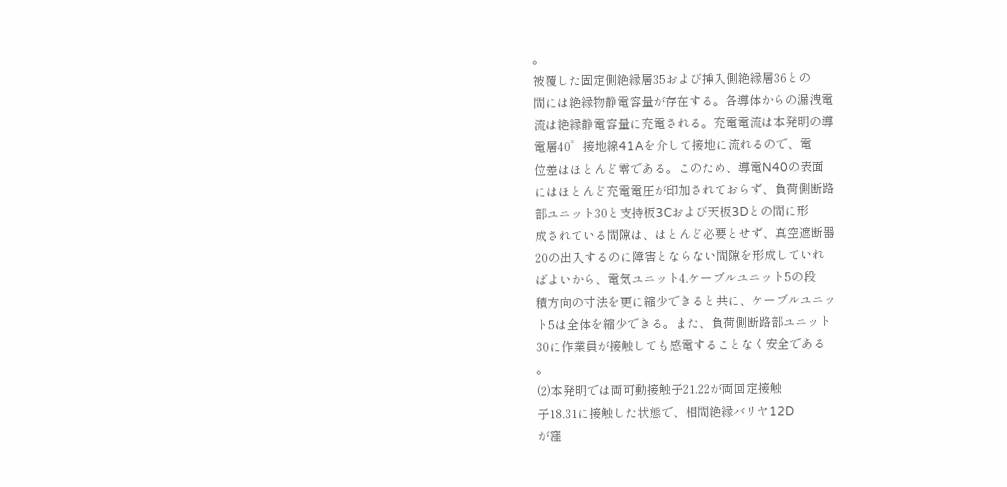。
被覆した固定側絶縁層35および挿入側絶縁層36との
間には絶縁物静電容量が存在する。各導体からの漏洩電
流は絶縁静電容量に充電される。充電電流は本発明の導
電層40゜接地線41Aを介して接地に流れるので、電
位差はほとんど零である。このため、導電N40の表面
にはほとんど充電電圧が印加されておらず、負荷側断路
部ユニット30と支持板3Cおよび天板3Dとの間に形
成されている間隙は、はとんど必要とせず、真空遮断器
20の出入するのに障害とならない間隙を形成していれ
ばよいから、電気ユニット4.ケーブルユニット5の段
積方向の寸法を更に縮少できると共に、ケーブルユニッ
ト5は全体を縮少できる。また、負荷側断路部ユニット
30に作業員が接触しても感電することなく安全である
。
(2)本発明では両可動接触子21.22が両回定接触
子18.31に接触した状態で、相間絶縁バリヤ12D
が窪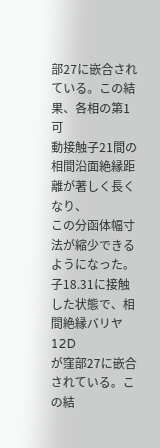部27に嵌合されている。この結果、各相の第1可
動接触子21間の相間沿面絶縁距離が著しく長くなり、
この分函体幅寸法が縮少できるようになった。
子18.31に接触した状態で、相間絶縁バリヤ12D
が窪部27に嵌合されている。この結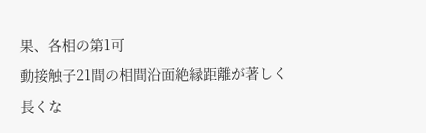果、各相の第1可
動接触子21間の相間沿面絶縁距離が著しく長くな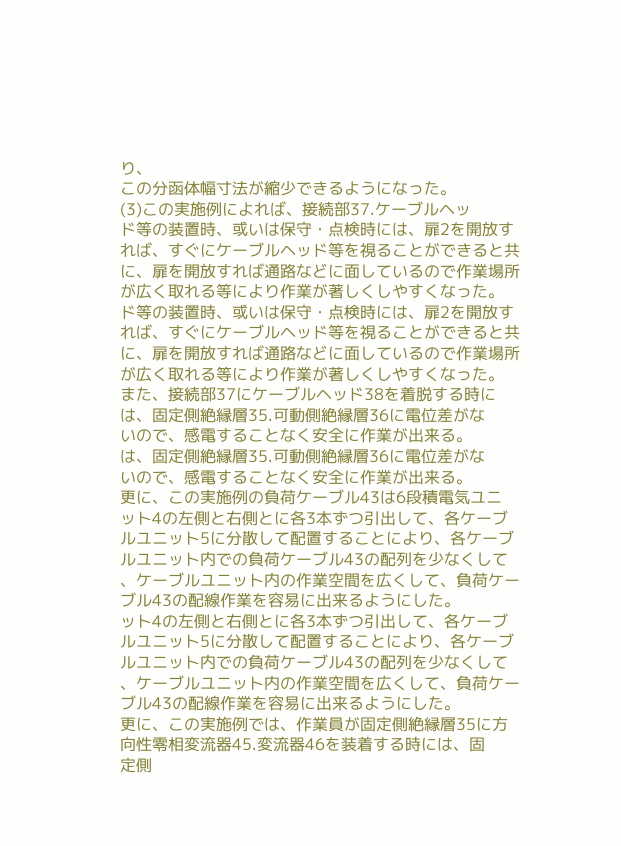り、
この分函体幅寸法が縮少できるようになった。
(3)この実施例によれば、接続部37.ケーブルヘッ
ド等の装置時、或いは保守・点検時には、扉2を開放す
れば、すぐにケーブルヘッド等を視ることができると共
に、扉を開放すれば通路などに面しているので作業場所
が広く取れる等により作業が著しくしやすくなった。
ド等の装置時、或いは保守・点検時には、扉2を開放す
れば、すぐにケーブルヘッド等を視ることができると共
に、扉を開放すれば通路などに面しているので作業場所
が広く取れる等により作業が著しくしやすくなった。
また、接続部37にケーブルヘッド38を着脱する時に
は、固定側絶縁層35.可動側絶縁層36に電位差がな
いので、感電することなく安全に作業が出来る。
は、固定側絶縁層35.可動側絶縁層36に電位差がな
いので、感電することなく安全に作業が出来る。
更に、この実施例の負荷ケーブル43は6段積電気ユニ
ット4の左側と右側とに各3本ずつ引出して、各ケーブ
ルユニット5に分散して配置することにより、各ケーブ
ルユニット内での負荷ケーブル43の配列を少なくして
、ケーブルユニット内の作業空間を広くして、負荷ケー
ブル43の配線作業を容易に出来るようにした。
ット4の左側と右側とに各3本ずつ引出して、各ケーブ
ルユニット5に分散して配置することにより、各ケーブ
ルユニット内での負荷ケーブル43の配列を少なくして
、ケーブルユニット内の作業空間を広くして、負荷ケー
ブル43の配線作業を容易に出来るようにした。
更に、この実施例では、作業員が固定側絶縁層35に方
向性零相変流器45.変流器46を装着する時には、固
定側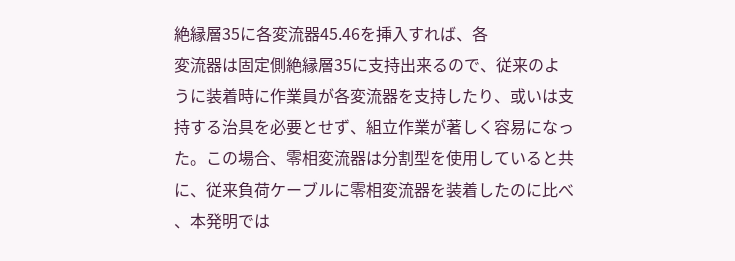絶縁層35に各変流器45.46を挿入すれば、各
変流器は固定側絶縁層35に支持出来るので、従来のよ
うに装着時に作業員が各変流器を支持したり、或いは支
持する治具を必要とせず、組立作業が著しく容易になっ
た。この場合、零相変流器は分割型を使用していると共
に、従来負荷ケーブルに零相変流器を装着したのに比べ
、本発明では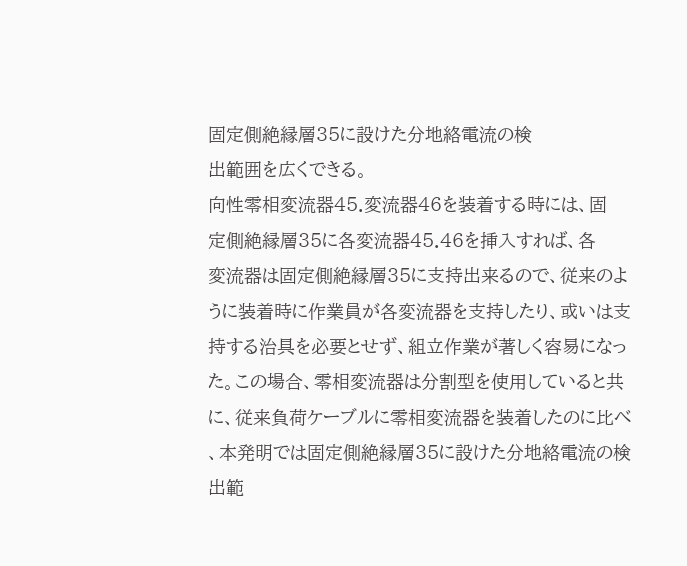固定側絶縁層35に設けた分地絡電流の検
出範囲を広くできる。
向性零相変流器45.変流器46を装着する時には、固
定側絶縁層35に各変流器45.46を挿入すれば、各
変流器は固定側絶縁層35に支持出来るので、従来のよ
うに装着時に作業員が各変流器を支持したり、或いは支
持する治具を必要とせず、組立作業が著しく容易になっ
た。この場合、零相変流器は分割型を使用していると共
に、従来負荷ケーブルに零相変流器を装着したのに比べ
、本発明では固定側絶縁層35に設けた分地絡電流の検
出範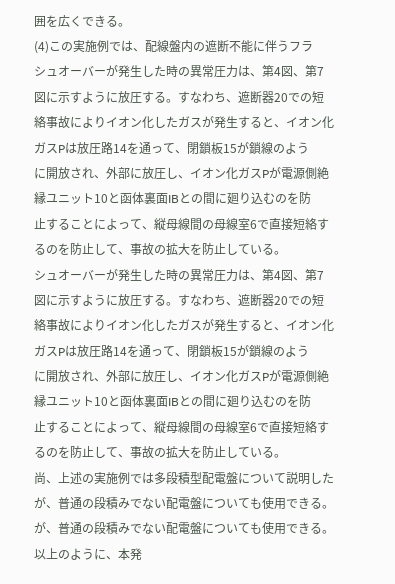囲を広くできる。
(4)この実施例では、配線盤内の遮断不能に伴うフラ
シュオーバーが発生した時の異常圧力は、第4図、第7
図に示すように放圧する。すなわち、遮断器20での短
絡事故によりイオン化したガスが発生すると、イオン化
ガスPは放圧路14を通って、閉鎖板15が鎖線のよう
に開放され、外部に放圧し、イオン化ガスPが電源側絶
縁ユニット10と函体裏面IBとの間に廻り込むのを防
止することによって、縦母線間の母線室6で直接短絡す
るのを防止して、事故の拡大を防止している。
シュオーバーが発生した時の異常圧力は、第4図、第7
図に示すように放圧する。すなわち、遮断器20での短
絡事故によりイオン化したガスが発生すると、イオン化
ガスPは放圧路14を通って、閉鎖板15が鎖線のよう
に開放され、外部に放圧し、イオン化ガスPが電源側絶
縁ユニット10と函体裏面IBとの間に廻り込むのを防
止することによって、縦母線間の母線室6で直接短絡す
るのを防止して、事故の拡大を防止している。
尚、上述の実施例では多段積型配電盤について説明した
が、普通の段積みでない配電盤についても使用できる。
が、普通の段積みでない配電盤についても使用できる。
以上のように、本発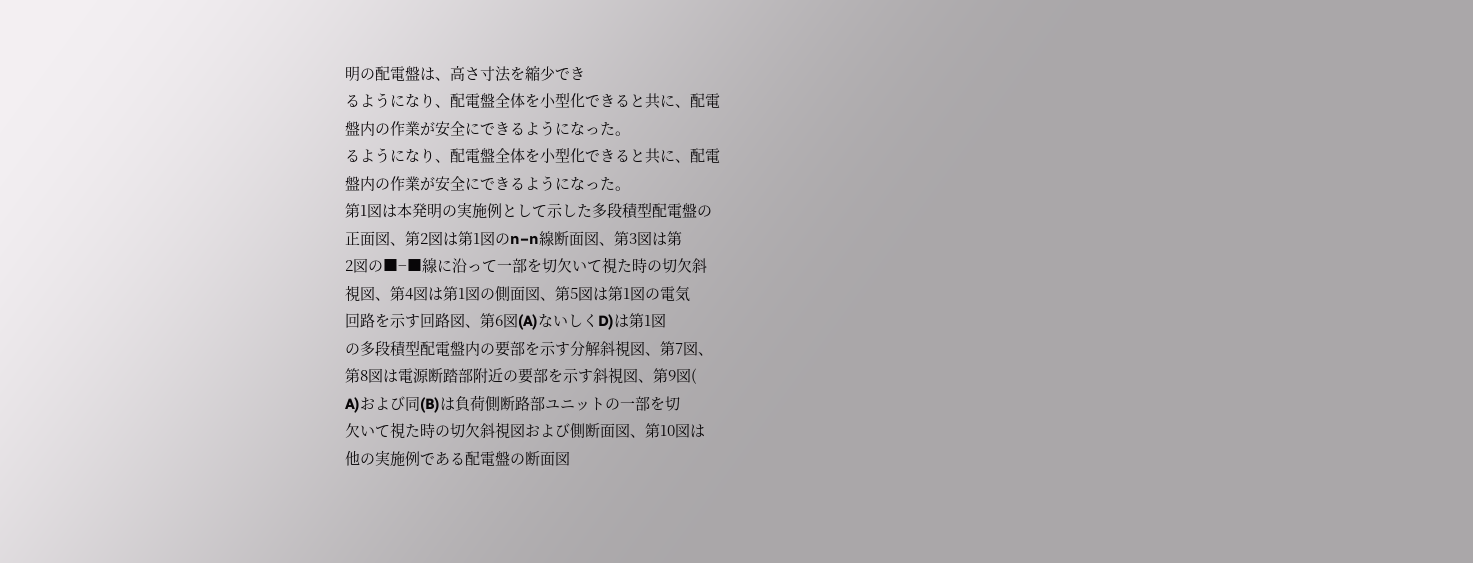明の配電盤は、高さ寸法を縮少でき
るようになり、配電盤全体を小型化できると共に、配電
盤内の作業が安全にできるようになった。
るようになり、配電盤全体を小型化できると共に、配電
盤内の作業が安全にできるようになった。
第1図は本発明の実施例として示した多段積型配電盤の
正面図、第2図は第1図のn−n線断面図、第3図は第
2図の■−■線に沿って一部を切欠いて視た時の切欠斜
視図、第4図は第1図の側面図、第5図は第1図の電気
回路を示す回路図、第6図(A)ないしくD)は第1図
の多段積型配電盤内の要部を示す分解斜視図、第7図、
第8図は電源断踏部附近の要部を示す斜視図、第9図(
A)および同(B)は負荷側断路部ユニットの一部を切
欠いて視た時の切欠斜視図および側断面図、第10図は
他の実施例である配電盤の断面図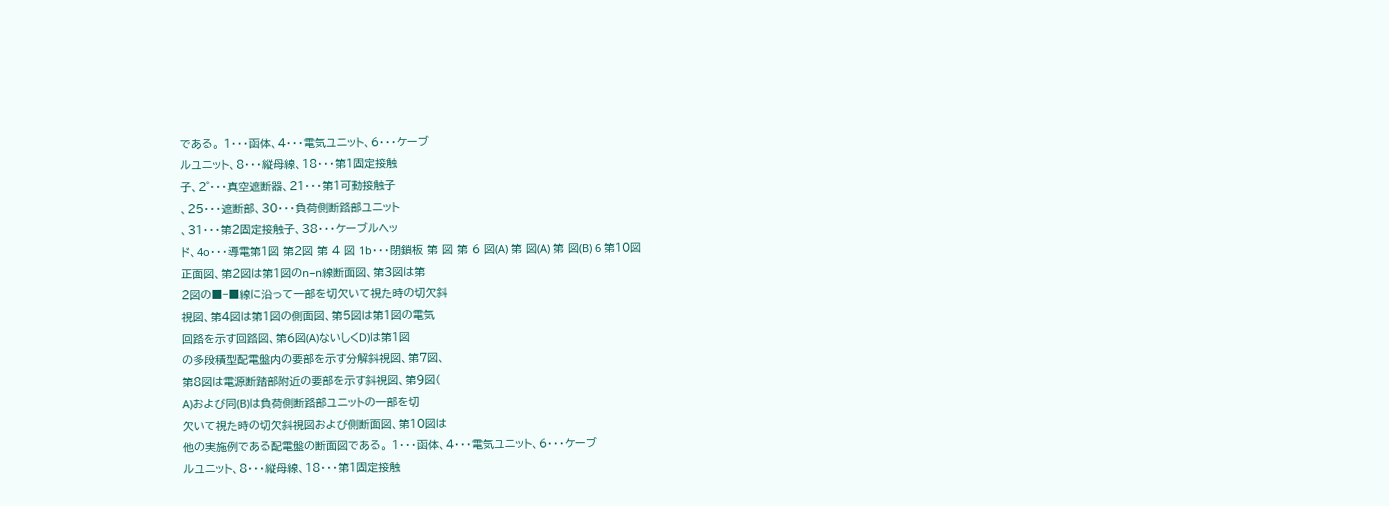である。 1・・・函体、4・・・電気ユニット、6・・・ケーブ
ルユニット、8・・・縦母線、18・・・第1固定接触
子、2゜・・・真空遮断器、21・・・第1可動接触子
、25・・・遮断部、30・・・負荷側断路部ユニット
、31・・・第2固定接触子、38・・・ケーブルヘッ
ド、4o・・・導電第1図 第2図 第 4 図 1b・・・閉鎖板 第 図 第 6 図(A) 第 図(A) 第 図(B) 6 第10図
正面図、第2図は第1図のn−n線断面図、第3図は第
2図の■−■線に沿って一部を切欠いて視た時の切欠斜
視図、第4図は第1図の側面図、第5図は第1図の電気
回路を示す回路図、第6図(A)ないしくD)は第1図
の多段積型配電盤内の要部を示す分解斜視図、第7図、
第8図は電源断踏部附近の要部を示す斜視図、第9図(
A)および同(B)は負荷側断路部ユニットの一部を切
欠いて視た時の切欠斜視図および側断面図、第10図は
他の実施例である配電盤の断面図である。 1・・・函体、4・・・電気ユニット、6・・・ケーブ
ルユニット、8・・・縦母線、18・・・第1固定接触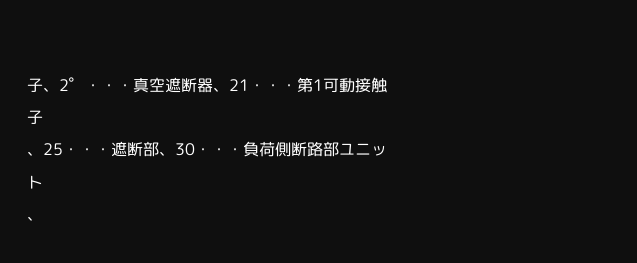子、2゜・・・真空遮断器、21・・・第1可動接触子
、25・・・遮断部、30・・・負荷側断路部ユニット
、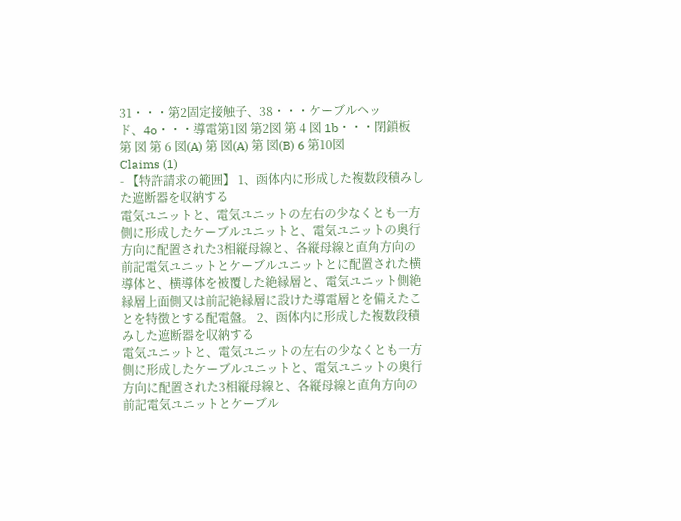31・・・第2固定接触子、38・・・ケーブルヘッ
ド、4o・・・導電第1図 第2図 第 4 図 1b・・・閉鎖板 第 図 第 6 図(A) 第 図(A) 第 図(B) 6 第10図
Claims (1)
- 【特許請求の範囲】 1、函体内に形成した複数段積みした遮断器を収納する
電気ユニットと、電気ユニットの左右の少なくとも一方
側に形成したケーブルユニットと、電気ユニットの奥行
方向に配置された3相縦母線と、各縦母線と直角方向の
前記電気ユニットとケーブルユニットとに配置された横
導体と、横導体を被覆した絶縁層と、電気ユニット側絶
縁層上面側又は前記絶縁層に設けた導電層とを備えたこ
とを特徴とする配電盤。 2、函体内に形成した複数段積みした遮断器を収納する
電気ユニットと、電気ユニットの左右の少なくとも一方
側に形成したケーブルユニットと、電気ユニットの奥行
方向に配置された3相縦母線と、各縦母線と直角方向の
前記電気ユニットとケーブル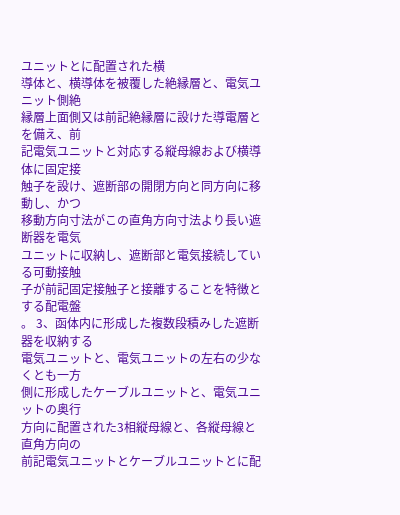ユニットとに配置された横
導体と、横導体を被覆した絶縁層と、電気ユニット側絶
縁層上面側又は前記絶縁層に設けた導電層とを備え、前
記電気ユニットと対応する縦母線および横導体に固定接
触子を設け、遮断部の開閉方向と同方向に移動し、かつ
移動方向寸法がこの直角方向寸法より長い遮断器を電気
ユニットに収納し、遮断部と電気接続している可動接触
子が前記固定接触子と接離することを特徴とする配電盤
。 3、函体内に形成した複数段積みした遮断器を収納する
電気ユニットと、電気ユニットの左右の少なくとも一方
側に形成したケーブルユニットと、電気ユニットの奥行
方向に配置された3相縦母線と、各縦母線と直角方向の
前記電気ユニットとケーブルユニットとに配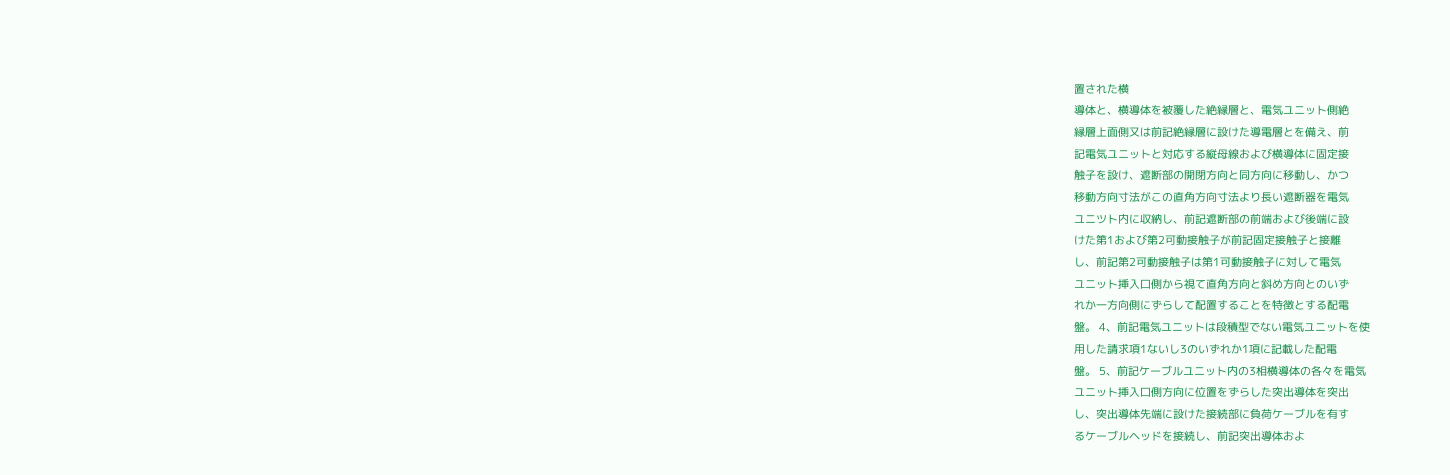置された横
導体と、横導体を被覆した絶縁層と、電気ユニット側絶
縁層上面側又は前記絶縁層に設けた導電層とを備え、前
記電気ユニットと対応する縦母線および横導体に固定接
触子を設け、遮断部の開閉方向と同方向に移動し、かつ
移動方向寸法がこの直角方向寸法より長い遮断器を電気
ユニツト内に収納し、前記遮断部の前端および後端に設
けた第1および第2可動接触子が前記固定接触子と接離
し、前記第2可動接触子は第1可動接触子に対して電気
ユニット挿入口側から視て直角方向と斜め方向とのいず
れか一方向側にずらして配置することを特徴とする配電
盤。 4、前記電気ユニットは段積型でない電気ユニットを使
用した請求項1ないし3のいずれか1項に記載した配電
盤。 5、前記ケーブルユニット内の3相横導体の各々を電気
ユニット挿入口側方向に位置をずらした突出導体を突出
し、突出導体先端に設けた接続部に負荷ケーブルを有す
るケーブルヘッドを接続し、前記突出導体およ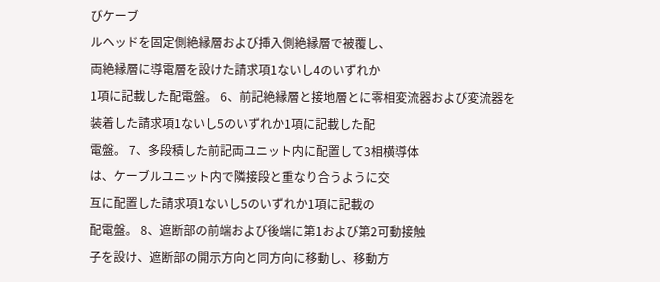びケーブ
ルヘッドを固定側絶縁層および挿入側絶縁層で被覆し、
両絶縁層に導電層を設けた請求項1ないし4のいずれか
1項に記載した配電盤。 6、前記絶縁層と接地層とに零相変流器および変流器を
装着した請求項1ないし5のいずれか1項に記載した配
電盤。 7、多段積した前記両ユニット内に配置して3相横導体
は、ケーブルユニット内で隣接段と重なり合うように交
互に配置した請求項1ないし5のいずれか1項に記載の
配電盤。 8、遮断部の前端および後端に第1および第2可動接触
子を設け、遮断部の開示方向と同方向に移動し、移動方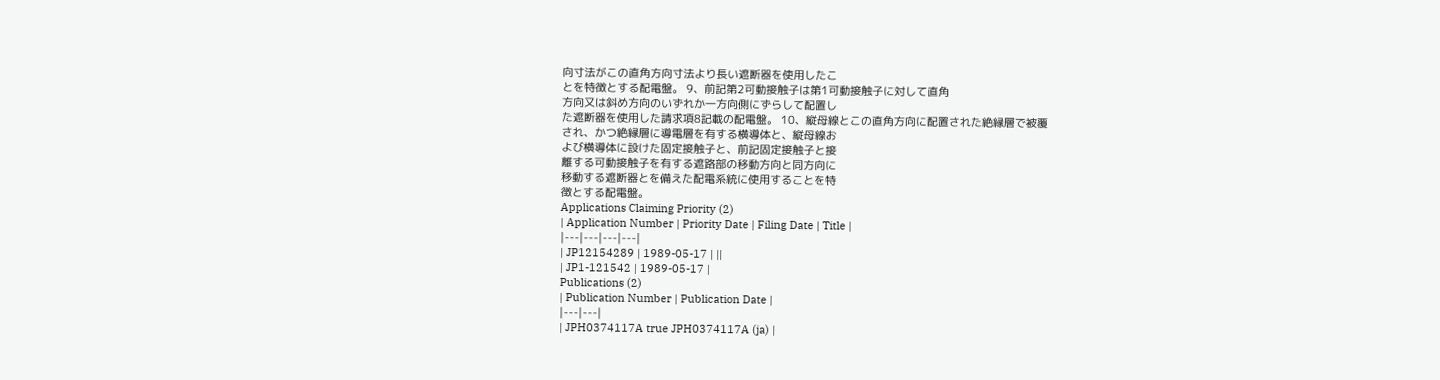向寸法がこの直角方向寸法より長い遮断器を使用したこ
とを特徴とする配電盤。 9、前記第2可動接触子は第1可動接触子に対して直角
方向又は斜め方向のいずれか一方向側にずらして配置し
た遮断器を使用した請求項8記載の配電盤。 10、縦母線とこの直角方向に配置された絶縁層で被覆
され、かつ絶縁層に導電層を有する横導体と、縦母線お
よび横導体に設けた固定接触子と、前記固定接触子と接
離する可動接触子を有する遮路部の移動方向と同方向に
移動する遮断器とを備えた配電系統に使用することを特
徴とする配電盤。
Applications Claiming Priority (2)
| Application Number | Priority Date | Filing Date | Title |
|---|---|---|---|
| JP12154289 | 1989-05-17 | ||
| JP1-121542 | 1989-05-17 |
Publications (2)
| Publication Number | Publication Date |
|---|---|
| JPH0374117A true JPH0374117A (ja) |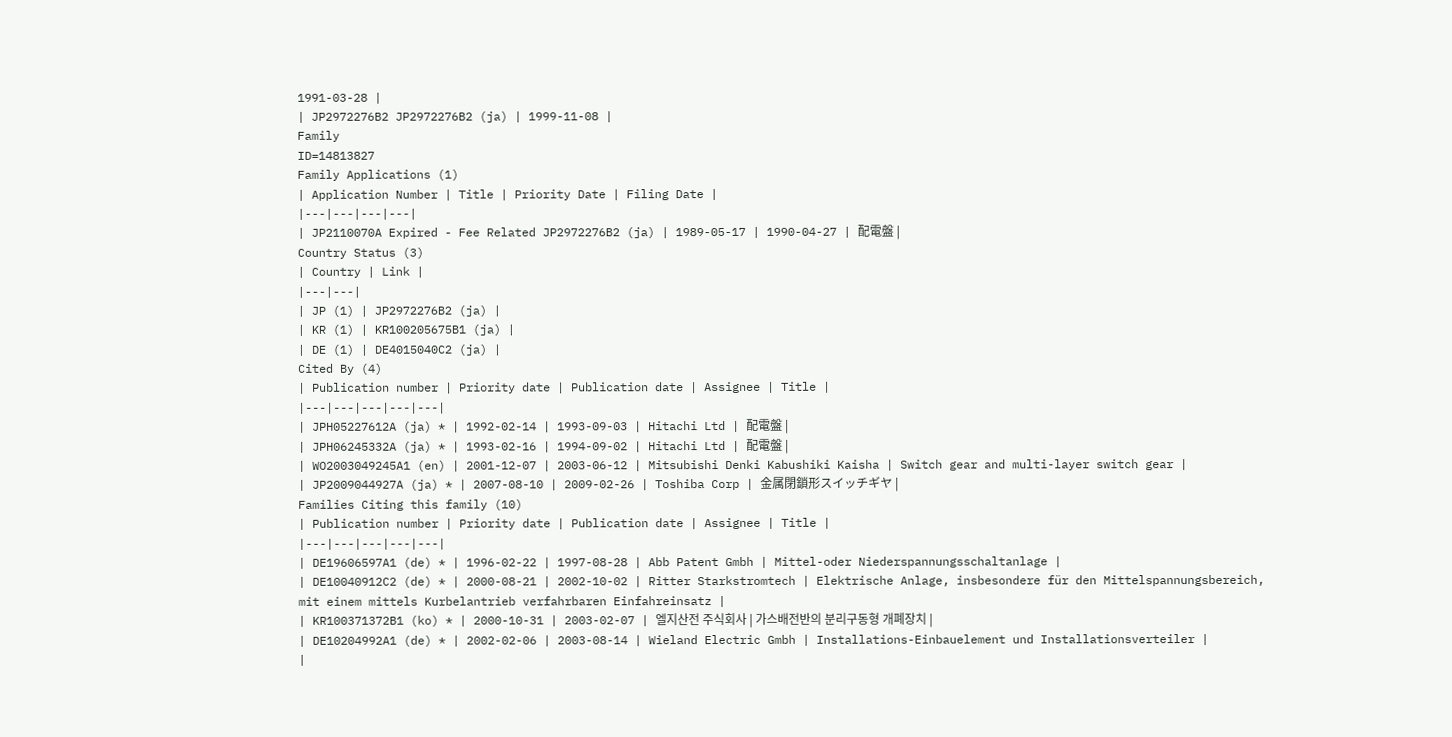1991-03-28 |
| JP2972276B2 JP2972276B2 (ja) | 1999-11-08 |
Family
ID=14813827
Family Applications (1)
| Application Number | Title | Priority Date | Filing Date |
|---|---|---|---|
| JP2110070A Expired - Fee Related JP2972276B2 (ja) | 1989-05-17 | 1990-04-27 | 配電盤 |
Country Status (3)
| Country | Link |
|---|---|
| JP (1) | JP2972276B2 (ja) |
| KR (1) | KR100205675B1 (ja) |
| DE (1) | DE4015040C2 (ja) |
Cited By (4)
| Publication number | Priority date | Publication date | Assignee | Title |
|---|---|---|---|---|
| JPH05227612A (ja) * | 1992-02-14 | 1993-09-03 | Hitachi Ltd | 配電盤 |
| JPH06245332A (ja) * | 1993-02-16 | 1994-09-02 | Hitachi Ltd | 配電盤 |
| WO2003049245A1 (en) | 2001-12-07 | 2003-06-12 | Mitsubishi Denki Kabushiki Kaisha | Switch gear and multi-layer switch gear |
| JP2009044927A (ja) * | 2007-08-10 | 2009-02-26 | Toshiba Corp | 金属閉鎖形スイッチギヤ |
Families Citing this family (10)
| Publication number | Priority date | Publication date | Assignee | Title |
|---|---|---|---|---|
| DE19606597A1 (de) * | 1996-02-22 | 1997-08-28 | Abb Patent Gmbh | Mittel-oder Niederspannungsschaltanlage |
| DE10040912C2 (de) * | 2000-08-21 | 2002-10-02 | Ritter Starkstromtech | Elektrische Anlage, insbesondere für den Mittelspannungsbereich, mit einem mittels Kurbelantrieb verfahrbaren Einfahreinsatz |
| KR100371372B1 (ko) * | 2000-10-31 | 2003-02-07 | 엘지산전 주식회사 | 가스배전반의 분리구동형 개폐장치 |
| DE10204992A1 (de) * | 2002-02-06 | 2003-08-14 | Wieland Electric Gmbh | Installations-Einbauelement und Installationsverteiler |
|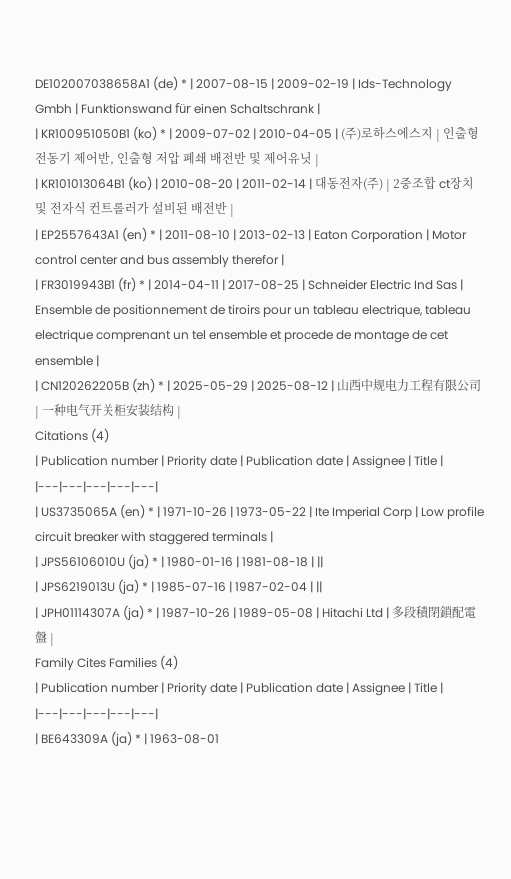DE102007038658A1 (de) * | 2007-08-15 | 2009-02-19 | Ids-Technology Gmbh | Funktionswand für einen Schaltschrank |
| KR100951050B1 (ko) * | 2009-07-02 | 2010-04-05 | (주)로하스에스지 | 인출형 전동기 제어반, 인출형 저압 폐쇄 배전반 및 제어유닛 |
| KR101013064B1 (ko) | 2010-08-20 | 2011-02-14 | 대동전자(주) | 2중조합 ct장치 및 전자식 컨트롤러가 설비된 배전반 |
| EP2557643A1 (en) * | 2011-08-10 | 2013-02-13 | Eaton Corporation | Motor control center and bus assembly therefor |
| FR3019943B1 (fr) * | 2014-04-11 | 2017-08-25 | Schneider Electric Ind Sas | Ensemble de positionnement de tiroirs pour un tableau electrique, tableau electrique comprenant un tel ensemble et procede de montage de cet ensemble |
| CN120262205B (zh) * | 2025-05-29 | 2025-08-12 | 山西中规电力工程有限公司 | 一种电气开关柜安装结构 |
Citations (4)
| Publication number | Priority date | Publication date | Assignee | Title |
|---|---|---|---|---|
| US3735065A (en) * | 1971-10-26 | 1973-05-22 | Ite Imperial Corp | Low profile circuit breaker with staggered terminals |
| JPS56106010U (ja) * | 1980-01-16 | 1981-08-18 | ||
| JPS6219013U (ja) * | 1985-07-16 | 1987-02-04 | ||
| JPH01114307A (ja) * | 1987-10-26 | 1989-05-08 | Hitachi Ltd | 多段積閉鎖配電盤 |
Family Cites Families (4)
| Publication number | Priority date | Publication date | Assignee | Title |
|---|---|---|---|---|
| BE643309A (ja) * | 1963-08-01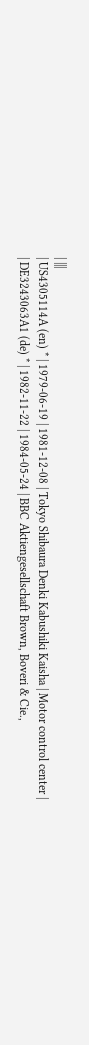| |||
| US4305114A (en) * | 1979-06-19 | 1981-12-08 | Tokyo Shibaura Denki Kabushiki Kaisha | Motor control center |
| DE3243063A1 (de) * | 1982-11-22 | 1984-05-24 | BBC Aktiengesellschaft Brown, Boveri & Cie.,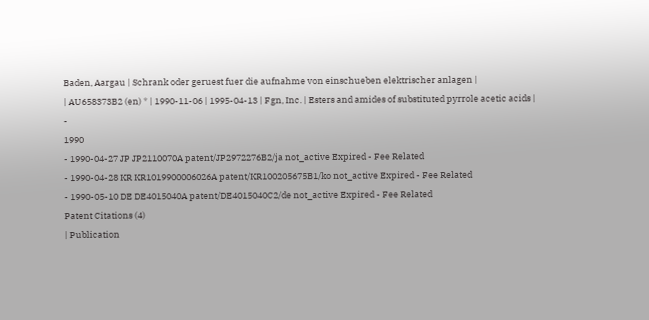Baden, Aargau | Schrank oder geruest fuer die aufnahme von einschueben elektrischer anlagen |
| AU658373B2 (en) * | 1990-11-06 | 1995-04-13 | Fgn, Inc. | Esters and amides of substituted pyrrole acetic acids |
-
1990
- 1990-04-27 JP JP2110070A patent/JP2972276B2/ja not_active Expired - Fee Related
- 1990-04-28 KR KR1019900006026A patent/KR100205675B1/ko not_active Expired - Fee Related
- 1990-05-10 DE DE4015040A patent/DE4015040C2/de not_active Expired - Fee Related
Patent Citations (4)
| Publication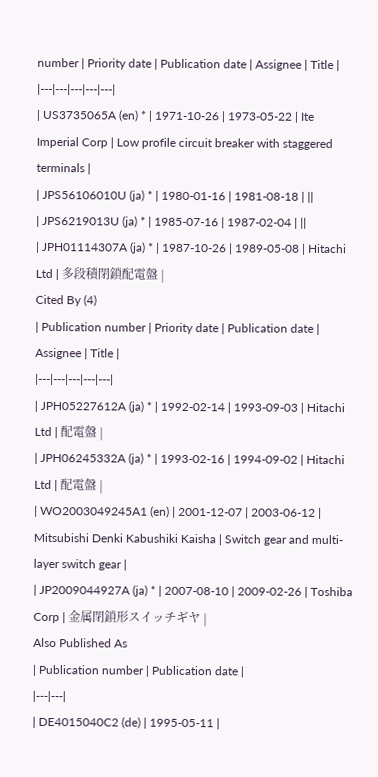number | Priority date | Publication date | Assignee | Title |
|---|---|---|---|---|
| US3735065A (en) * | 1971-10-26 | 1973-05-22 | Ite Imperial Corp | Low profile circuit breaker with staggered terminals |
| JPS56106010U (ja) * | 1980-01-16 | 1981-08-18 | ||
| JPS6219013U (ja) * | 1985-07-16 | 1987-02-04 | ||
| JPH01114307A (ja) * | 1987-10-26 | 1989-05-08 | Hitachi Ltd | 多段積閉鎖配電盤 |
Cited By (4)
| Publication number | Priority date | Publication date | Assignee | Title |
|---|---|---|---|---|
| JPH05227612A (ja) * | 1992-02-14 | 1993-09-03 | Hitachi Ltd | 配電盤 |
| JPH06245332A (ja) * | 1993-02-16 | 1994-09-02 | Hitachi Ltd | 配電盤 |
| WO2003049245A1 (en) | 2001-12-07 | 2003-06-12 | Mitsubishi Denki Kabushiki Kaisha | Switch gear and multi-layer switch gear |
| JP2009044927A (ja) * | 2007-08-10 | 2009-02-26 | Toshiba Corp | 金属閉鎖形スイッチギヤ |
Also Published As
| Publication number | Publication date |
|---|---|
| DE4015040C2 (de) | 1995-05-11 |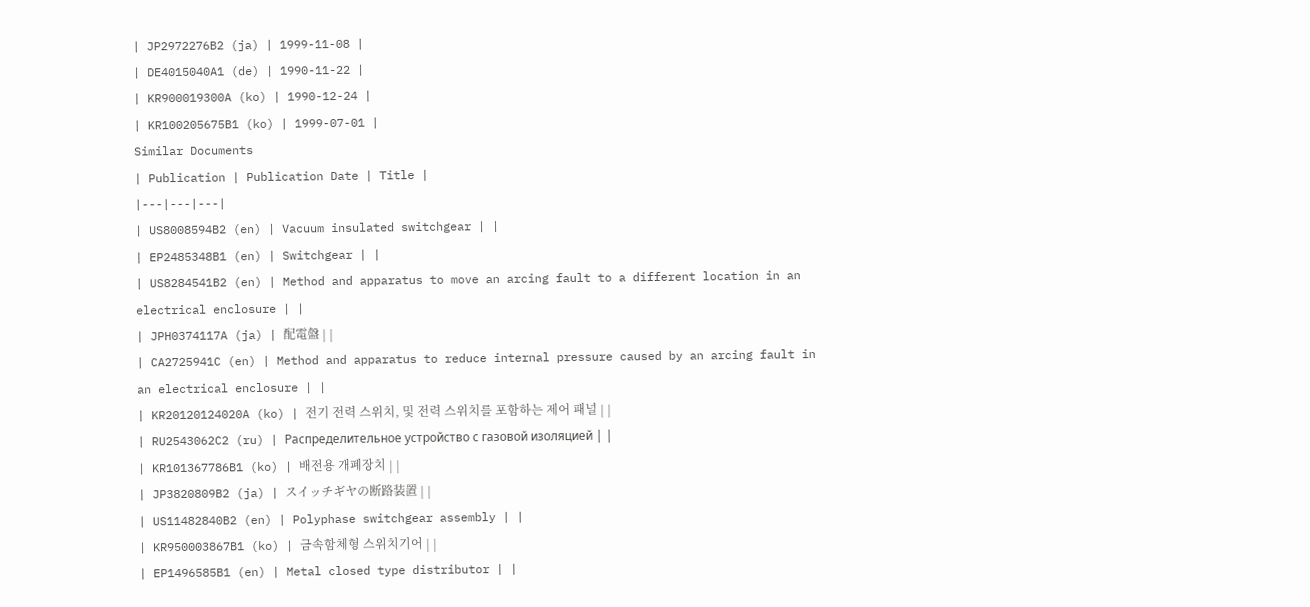| JP2972276B2 (ja) | 1999-11-08 |
| DE4015040A1 (de) | 1990-11-22 |
| KR900019300A (ko) | 1990-12-24 |
| KR100205675B1 (ko) | 1999-07-01 |
Similar Documents
| Publication | Publication Date | Title |
|---|---|---|
| US8008594B2 (en) | Vacuum insulated switchgear | |
| EP2485348B1 (en) | Switchgear | |
| US8284541B2 (en) | Method and apparatus to move an arcing fault to a different location in an electrical enclosure | |
| JPH0374117A (ja) | 配電盤 | |
| CA2725941C (en) | Method and apparatus to reduce internal pressure caused by an arcing fault in an electrical enclosure | |
| KR20120124020A (ko) | 전기 전력 스위치, 및 전력 스위치를 포함하는 제어 패널 | |
| RU2543062C2 (ru) | Распределительное устройство с газовой изоляцией | |
| KR101367786B1 (ko) | 배전용 개폐장치 | |
| JP3820809B2 (ja) | スイッチギヤの断路装置 | |
| US11482840B2 (en) | Polyphase switchgear assembly | |
| KR950003867B1 (ko) | 금속함체형 스위치기어 | |
| EP1496585B1 (en) | Metal closed type distributor | |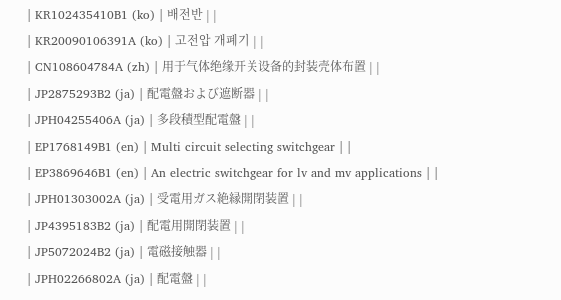| KR102435410B1 (ko) | 배전반 | |
| KR20090106391A (ko) | 고전압 개폐기 | |
| CN108604784A (zh) | 用于气体绝缘开关设备的封装壳体布置 | |
| JP2875293B2 (ja) | 配電盤および遮断器 | |
| JPH04255406A (ja) | 多段積型配電盤 | |
| EP1768149B1 (en) | Multi circuit selecting switchgear | |
| EP3869646B1 (en) | An electric switchgear for lv and mv applications | |
| JPH01303002A (ja) | 受電用ガス絶縁開閉装置 | |
| JP4395183B2 (ja) | 配電用開閉装置 | |
| JP5072024B2 (ja) | 電磁接触器 | |
| JPH02266802A (ja) | 配電盤 | |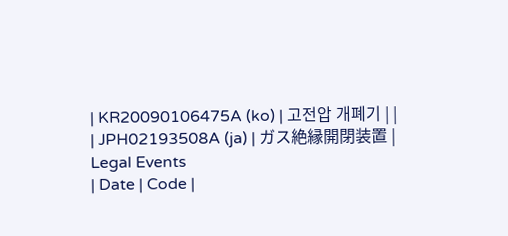| KR20090106475A (ko) | 고전압 개폐기 | |
| JPH02193508A (ja) | ガス絶縁開閉装置 |
Legal Events
| Date | Code |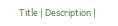Title | Description |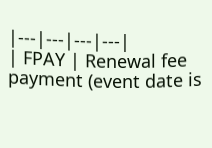|---|---|---|---|
| FPAY | Renewal fee payment (event date is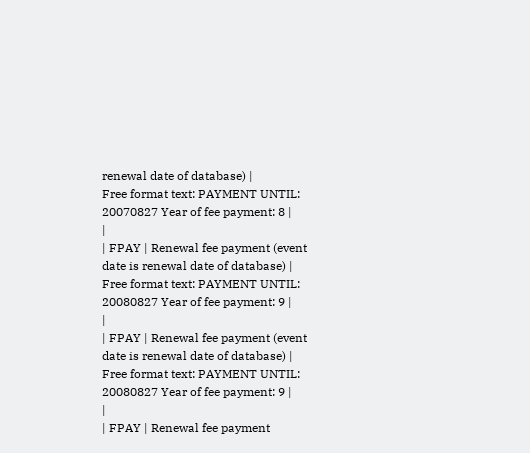renewal date of database) |
Free format text: PAYMENT UNTIL: 20070827 Year of fee payment: 8 |
|
| FPAY | Renewal fee payment (event date is renewal date of database) |
Free format text: PAYMENT UNTIL: 20080827 Year of fee payment: 9 |
|
| FPAY | Renewal fee payment (event date is renewal date of database) |
Free format text: PAYMENT UNTIL: 20080827 Year of fee payment: 9 |
|
| FPAY | Renewal fee payment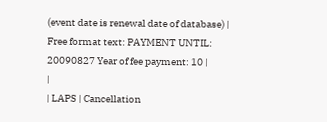(event date is renewal date of database) |
Free format text: PAYMENT UNTIL: 20090827 Year of fee payment: 10 |
|
| LAPS | Cancellation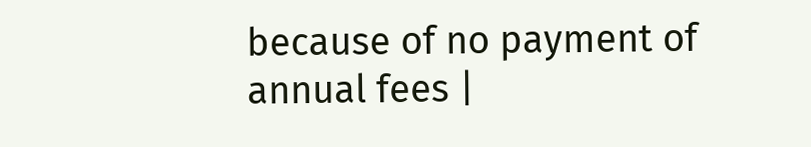because of no payment of annual fees |